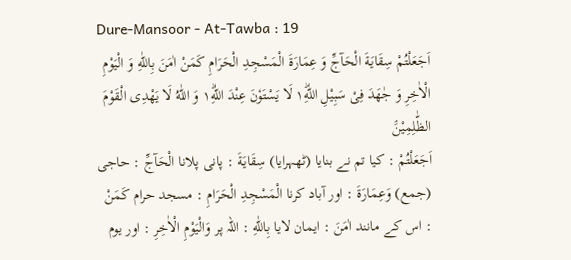Dure-Mansoor - At-Tawba : 19
اَجَعَلْتُمْ سِقَایَةَ الْحَآجِّ وَ عِمَارَةَ الْمَسْجِدِ الْحَرَامِ كَمَنْ اٰمَنَ بِاللّٰهِ وَ الْیَوْمِ الْاٰخِرِ وَ جٰهَدَ فِیْ سَبِیْلِ اللّٰهِ١ؕ لَا یَسْتَوٗنَ عِنْدَ اللّٰهِ١ؕ وَ اللّٰهُ لَا یَهْدِی الْقَوْمَ الظّٰلِمِیْنَۘ
اَجَعَلْتُمْ : کیا تم نے بنایا (ٹھہرایا) سِقَايَةَ : پانی پلانا الْحَآجِّ : حاجی (جمع) وَعِمَارَةَ : اور آباد کرنا الْمَسْجِدِ الْحَرَامِ : مسجد حرام كَمَنْ : اس کے مانند اٰمَنَ : ایمان لایا بِاللّٰهِ : اللہ پر وَالْيَوْمِ الْاٰخِرِ : اور یوم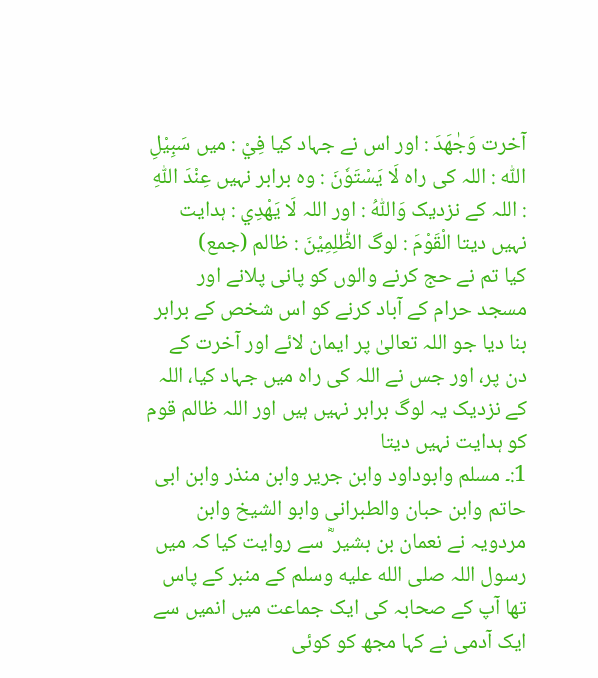آخرت وَجٰهَدَ : اور اس نے جہاد کیا فِيْ : میں سَبِيْلِ اللّٰه : اللہ کی راہ لَا يَسْتَوٗنَ : وہ برابر نہیں عِنْدَ اللّٰهِ : اللہ کے نزدیک وَاللّٰهُ : اور اللہ لَا يَهْدِي : ہدایت نہیں دیتا الْقَوْمَ : لوگ الظّٰلِمِيْنَ : ظالم (جمع)
کیا تم نے حج کرنے والوں کو پانی پلانے اور مسجد حرام کے آباد کرنے کو اس شخص کے برابر بنا دیا جو اللہ تعالیٰ پر ایمان لائے اور آخرت کے دن پر، اور جس نے اللہ کی راہ میں جہاد کیا، اللہ کے نزدیک یہ لوگ برابر نہیں ہیں اور اللہ ظالم قوم کو ہدایت نہیں دیتا
1:۔ مسلم وابوداود وابن جریر وابن منذر وابن ابی حاتم وابن حبان والطبرانی وابو الشیخ وابن مردویہ نے نعمان بن بشیر ؓ سے روایت کیا کہ میں رسول اللہ صلى الله عليه وسلم کے منبر کے پاس تھا آپ کے صحابہ کی ایک جماعت میں انمیں سے ایک آدمی نے کہا مجھ کو کوئی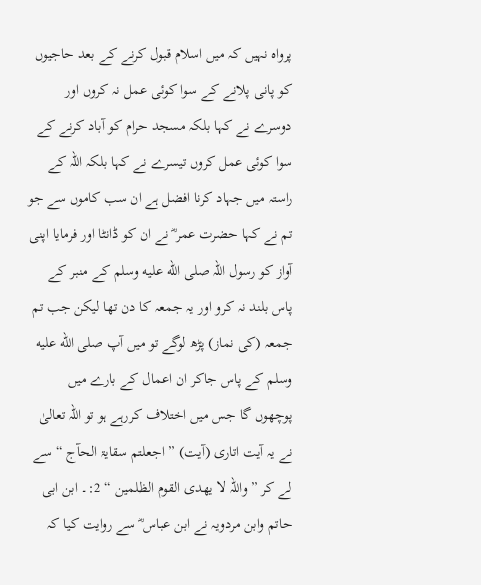پرواہ نہیں کہ میں اسلام قبول کرنے کے بعد حاجیوں کو پانی پلانے کے سوا کوئی عمل نہ کروں اور دوسرے نے کہا بلکہ مسجد حرام کو آباد کرنے کے سوا کوئی عمل کروں تیسرے نے کہا بلکہ اللہ کے راستہ میں جہاد کرنا افضل ہے ان سب کاموں سے جو تم نے کہا حضرت عمر ؓ نے ان کو ڈانٹا اور فرمایا اپنی آواز کو رسول اللہ صلى الله عليه وسلم کے منبر کے پاس بلند نہ کرو اور یہ جمعہ کا دن تھا لیکن جب تم جمعہ (کی نماز) پڑھ لوگے تو میں آپ صلى الله عليه وسلم کے پاس جاکر ان اعمال کے بارے میں پوچھوں گا جس میں اختلاف کررہے ہو تو اللہ تعالیٰ نے یہ آیت اتاری (آیت) ” اجعلتم سقایۃ الحآج “ سے لے کر ” واللہ لا یھدی القوم الظلمین “ 2:۔ ابن ابی حاتم وابن مردویہ نے ابن عباس ؓ سے روایت کیا کہ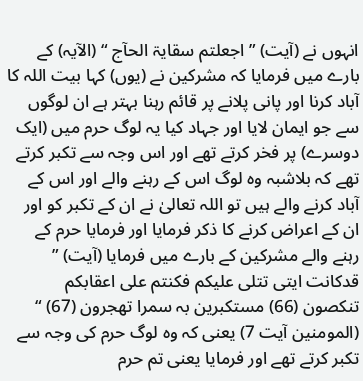انہوں نے (آیت) ” اجعلتم سقایۃ الحآج “ (الآیہ) کے بارے میں فرمایا کہ مشرکین نے (یوں) کہا بیت اللہ کا آباد کرنا اور پانی پلانے پر قائم رہنا بہتر ہے ان لوگوں سے جو ایمان لایا اور جہاد کیا یہ لوگ حرم میں (ایک دوسرے) پر فخر کرتے تھے اور اس وجہ سے تکبر کرتے تھے کہ بلاشبہ وہ لوگ اس کے رہنے والے اور اس کے آباد کرنے والے ہیں تو اللہ تعالیٰ نے ان کے تکبر کو اور ان کے اعراض کرنے کا ذکر فرمایا اور فرمایا حرم کے رہنے والے مشرکین کے بارے میں فرمایا (آیت) ” قدکانت ایتی تتلی علیکم فکنتم علی اعقابکم تنکصون (66) مستکبرین بہ سمرا تھجرون (67) “ (المومنین آیت 7) یعنی کہ وہ لوگ حرم کی وجہ سے تکبر کرتے تھے اور فرمایا یعنی تم حرم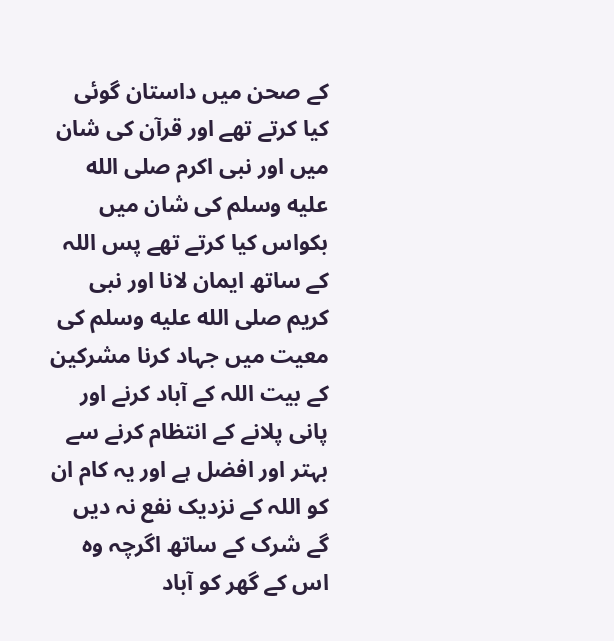کے صحن میں داستان گوئی کیا کرتے تھے اور قرآن کی شان میں اور نبی اکرم صلى الله عليه وسلم کی شان میں بکواس کیا کرتے تھے پس اللہ کے ساتھ ایمان لانا اور نبی کریم صلى الله عليه وسلم کی معیت میں جہاد کرنا مشرکین کے بیت اللہ کے آباد کرنے اور پانی پلانے کے انتظام کرنے سے بہتر اور افضل ہے اور یہ کام ان کو اللہ کے نزدیک نفع نہ دیں گے شرک کے ساتھ اگرچہ وہ اس کے گھر کو آباد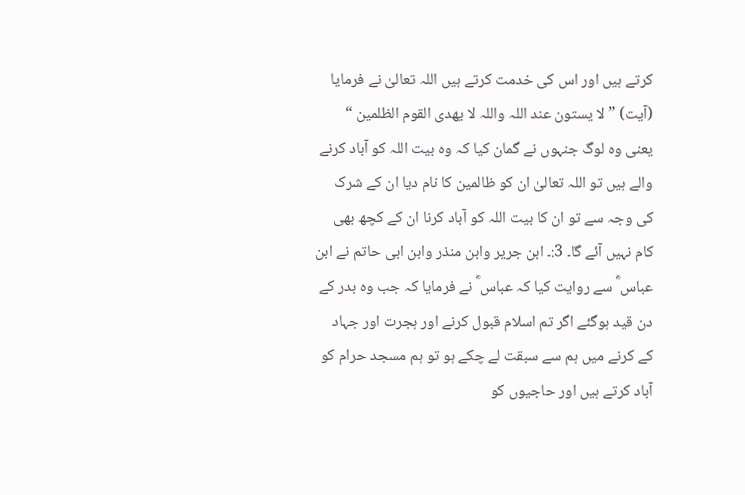کرتے ہیں اور اس کی خدمت کرتے ہیں اللہ تعالیٰ نے فرمایا (آیت) ” لا یستون عند اللہ واللہ لا یھدی القوم الظلمین “ یعنی وہ لوگ جنہوں نے گمان کیا کہ وہ بیت اللہ کو آباد کرنے والے ہیں تو اللہ تعالیٰ ان کو ظالمین کا نام دیا ان کے شرک کی وجہ سے تو ان کا بیت اللہ کو آباد کرنا ان کے کچھ بھی کام نہیں آئے گا۔ 3:۔ ابن جریر وابن منذر وابن ابی حاتم نے ابن عباس ؓ سے روایت کیا کہ عباس ؓ نے فرمایا کہ جب وہ بدر کے دن قید ہوگئے اگر تم اسلام قبول کرنے اور ہجرت اور جہاد کے کرنے میں ہم سے سبقت لے چکے ہو تو ہم مسجد حرام کو آباد کرتے ہیں اور حاجیوں کو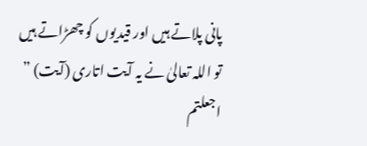پانی پلاتے ہیں اور قیدیوں کو چھڑاتے ہیں تو اللہ تعالیٰ نے یہ آیت اتاری (آیت) ” اجعلتم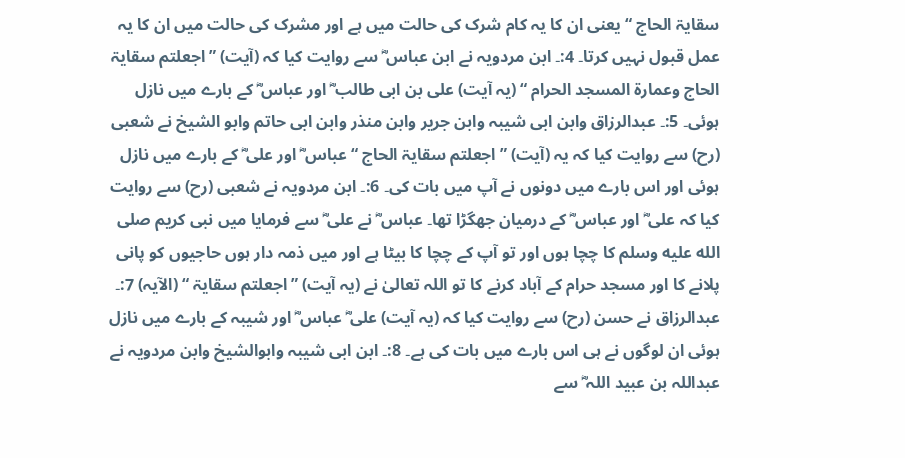سقایۃ الحاج “ یعنی ان کا یہ کام شرک کی حالت میں ہے اور مشرک کی حالت میں ان کا یہ عمل قبول نہیں کرتا۔ 4:۔ ابن مردویہ نے ابن عباس ؓ سے روایت کیا کہ (آیت) ” اجعلتم سقایۃ الحاج وعمارۃ المسجد الحرام “ (یہ آیت) علی بن ابی طالب ؓ اور عباس ؓ کے بارے میں نازل ہوئی۔ 5:۔ عبدالرزاق وابن ابی شیبہ وابن جریر وابن منذر وابن ابی حاتم وابو الشیخ نے شعبی (رح) سے روایت کیا کہ یہ (آیت) ” اجعلتم سقایۃ الحاج “ عباس ؓ اور علی ؓ کے بارے میں نازل ہوئی اور اس بارے میں دونوں نے آپ میں بات کی۔ 6:۔ ابن مردویہ نے شعبی (رح) سے روایت کیا کہ علی ؓ اور عباس ؓ کے درمیان جھگڑا تھا۔ عباس ؓ نے علی ؓ سے فرمایا میں نبی کریم صلى الله عليه وسلم کا چچا ہوں اور تو آپ کے چچا کا بیٹا ہے اور میں ذمہ دار ہوں حاجیوں کو پانی پلانے کا اور مسجد حرام کے آباد کرنے کا تو اللہ تعالیٰ نے (یہ آیت) ” اجعلتم سقایۃ “ (الآیہ) 7:۔ عبدالرزاق نے حسن (رح) سے روایت کیا کہ (یہ آیت) علی ؓ عباس ؓ اور شیبہ کے بارے میں نازل ہوئی ان لوگوں نے ہی اس بارے میں بات کی ہے۔ 8:۔ ابن ابی شیبہ وابوالشیخ وابن مردویہ نے عبداللہ بن عبید اللہ ؓ سے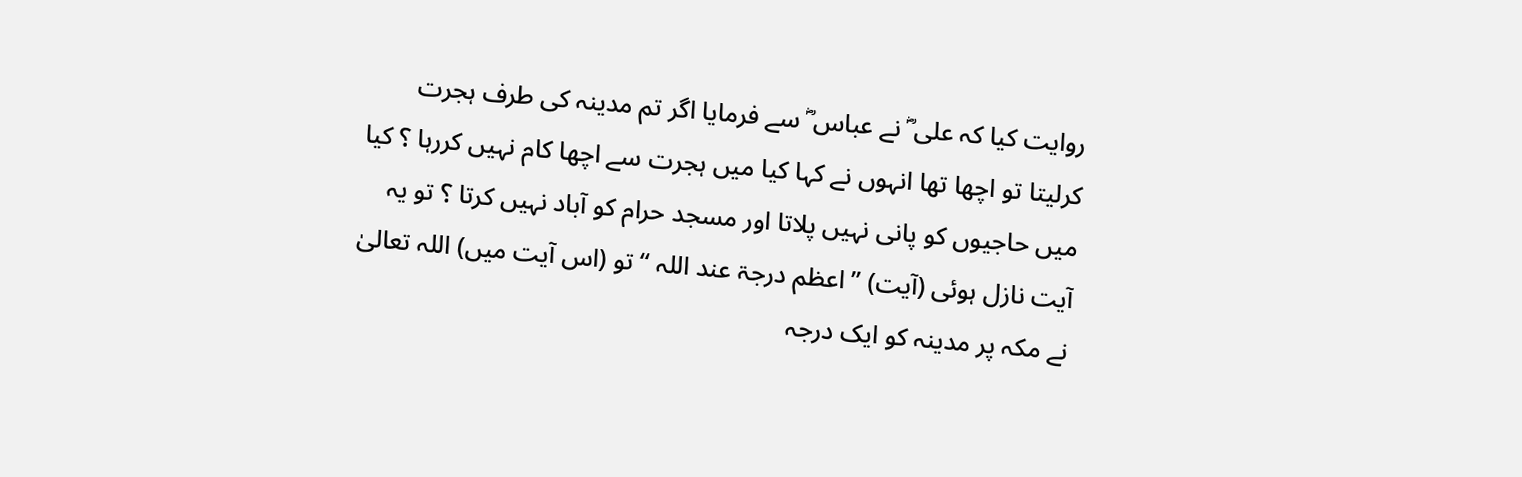روایت کیا کہ علی ؓ نے عباس ؓ سے فرمایا اگر تم مدینہ کی طرف ہجرت کرلیتا تو اچھا تھا انہوں نے کہا کیا میں ہجرت سے اچھا کام نہیں کررہا ؟ کیا میں حاجیوں کو پانی نہیں پلاتا اور مسجد حرام کو آباد نہیں کرتا ؟ تو یہ آیت نازل ہوئی (آیت) ” اعظم درجۃ عند اللہ “ تو (اس آیت میں) اللہ تعالیٰ نے مکہ پر مدینہ کو ایک درجہ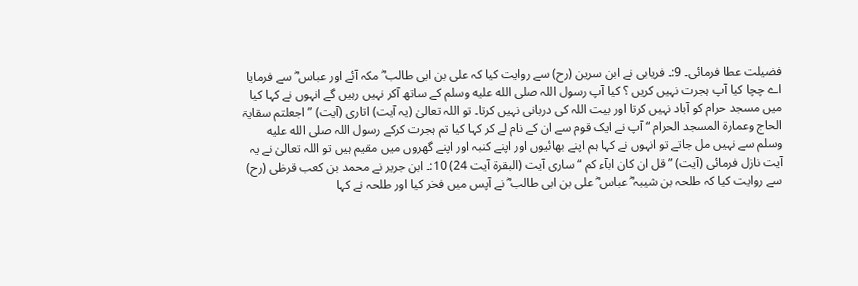فضیلت عطا فرمائی۔ 9:۔ فریابی نے ابن سرین (رح) سے روایت کیا کہ علی بن ابی طالب ؓ مکہ آئے اور عباس ؓ سے فرمایا اے چچا کیا آپ ہجرت نہیں کریں ؟ کیا آپ رسول اللہ صلى الله عليه وسلم کے ساتھ آکر نہیں رہیں گے انہوں نے کہا کیا میں مسجد حرام کو آباد نہیں کرتا اور بیت اللہ کی دربانی نہیں کرتا۔ تو اللہ تعالیٰ (یہ آیت) اتاری (آیت) ” اجعلتم سقایۃ الحاج وعمارۃ المسجد الحرام “ آپ نے ایک قوم سے ان کے نام لے کر کہا کیا تم ہجرت کرکے رسول اللہ صلى الله عليه وسلم سے نہیں مل جاتے تو انہوں نے کہا ہم اپنے بھائیوں اور اپنے کنبہ اور اپنے گھروں میں مقیم ہیں تو اللہ تعالیٰ نے یہ آیت نازل فرمائی (آیت) ” قل ان کان ابآء کم “ ساری آیت (البقرۃ آیت 24) 10:۔ ابن جریر نے محمد بن کعب قرظی (رح) سے روایت کیا کہ طلحہ بن شیبہ ؓ عباس ؓ علی بن ابی طالب ؓ نے آپس میں فخر کیا اور طلحہ نے کہا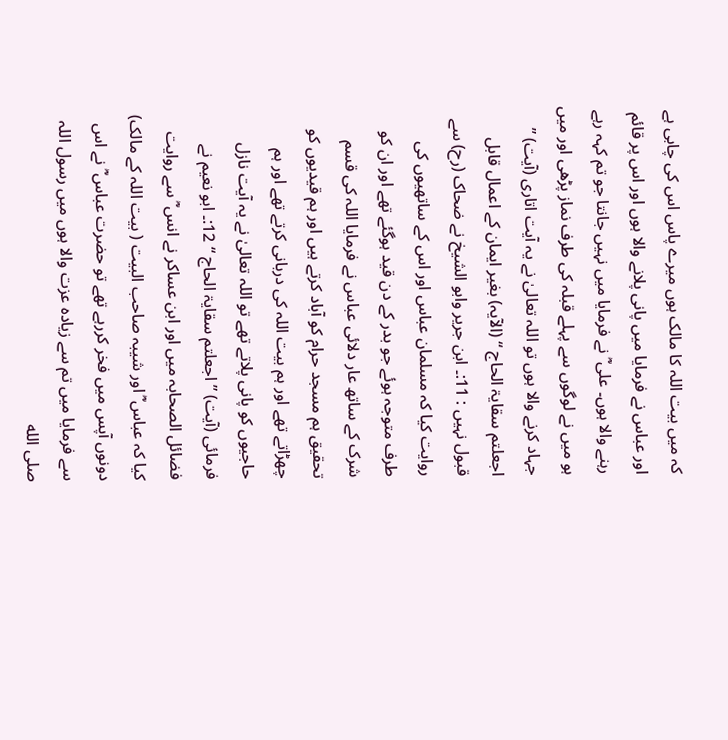کہ میں بیت اللہ کا مالک ہوں میرے پاس اس کی چابی ہے اور عباس نے فرمایا میں پانی پلانے والا ہوں اور اس پر قائم رہنے والا ہوں۔ علی ؓ نے فرمایا میں نہیں جانتا جو تم کہہ رہے ہو میں نے لوگوں سے پہلے قبلہ کی طرف نماز پڑھی اور میں جہاد کرنے والا ہوں تو اللہ تعالیٰ نے یہ آیت اتاری (آیت) ” اجعلتم سقایۃ الحاج “ (الآیہ) بغیر ایمان کے اعمال قابل قبول نہیں : 11:۔ ابن جریر وابو الشیخ نے ضحاک (رح) سے روایت کیا کہ مسلمان عباس اور اس کے ساتھیوں کی طرف متوجہ ہوئے جو بدر کے دن قید ہوگئے تھے اور ان کو شرک کے ساتھ عار دلائی عباس نے فرمایا اللہ کی قسم تحقیق ہم مسجد حرام کو آباد کرتے ہیں اور ہم قیدیوں کو چھڑاتے تھے اور ہم بیت اللہ کی دربانی کرتے تھے اور ہم حاجیوں کو پانی پلاتے تھے تو اللہ تعالیٰ نے یہ آیت نازل فرمائی (آیت) ” اجعلتم سقایۃ الحاج “ 12:۔ ابو نعیم نے فضائل الصحابہ میں اور ابن عساکر نے انس ؓ سے روایت کیا کہ عباس ؓ اور شیبہ صاحب البیت ( بیت اللہ کے مالک) دونوں آپس میں فخر کررہے تھے تو حضرت عباس ؓ نے اس سے فرمایا میں تم سے زیادہ عزت والا ہوں میں رسول اللہ صلى الله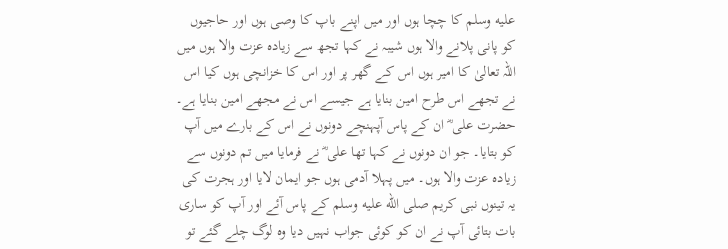عليه وسلم کا چچا ہوں اور میں اپنے باپ کا وصی ہوں اور حاجیوں کو پانی پلانے والا ہوں شیبہ نے کہا تجھ سے زیادہ عزت والا ہوں میں اللہ تعالیٰ کا امیر ہوں اس کے گھر پر اور اس کا خزانچی ہوں کیا اس نے تجھے اس طرح امین بنایا ہے جیسے اس نے مجھے امین بنایا ہے۔ حضرت علی ؓ ان کے پاس آپہنچے دونوں نے اس کے بارے میں آپ کو بتایا۔ جو ان دونوں نے کہا تھا علی ؓ نے فرمایا میں تم دونوں سے زیادہ عزت والا ہوں۔ میں پہلا آدمی ہوں جو ایمان لایا اور ہجرت کی یہ تینوں نبی کریم صلى الله عليه وسلم کے پاس آئے اور آپ کو ساری بات بتائی آپ نے ان کو کوئی جواب نہیں دیا وہ لوگ چلے گئے تو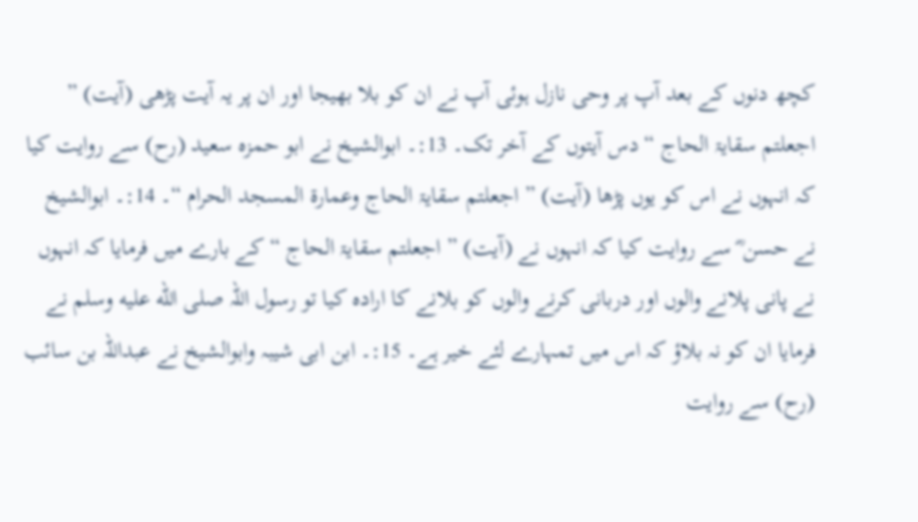کچھ دنوں کے بعد آپ پر وحی نازل ہوئی آپ نے ان کو بلا بھیجا اور ان پر یہ آیت پڑھی (آیت) ” اجعلتم سقایۃ الحاج “ دس آیتوں کے آخر تک۔ 13:۔ ابوالشیخ نے ابو حمزہ سعید (رح) سے روایت کیا کہ انہوں نے اس کو یوں پڑھا (آیت) ” اجعلتم سقایۃ الحاج وعمارۃ المسجد الحرام “۔ 14:۔ ابوالشیخ نے حسن ؓ سے روایت کیا کہ انہوں نے (آیت) ” اجعلتم سقایۃ الحاج “ کے بارے میں فرمایا کہ انہوں نے پانی پلانے والوں اور دربانی کرنے والوں کو بلانے کا ارادہ کیا تو رسول اللہ صلى الله عليه وسلم نے فرمایا ان کو نہ بلاؤ کہ اس میں تمہارے لئے خیر ہے۔ 15:۔ ابن ابی شیبہ وابوالشیخ نے عبداللہ بن سائب (رح) سے روایت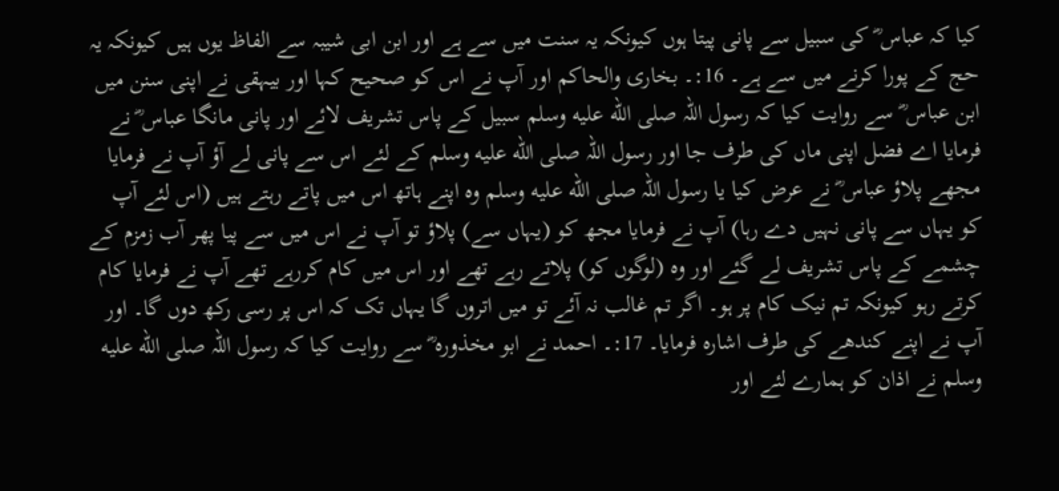کیا کہ عباس ؓ کی سبیل سے پانی پیتا ہوں کیونکہ یہ سنت میں سے ہے اور ابن ابی شیبہ سے الفاظ یوں ہیں کیونکہ یہ حج کے پورا کرنے میں سے ہے۔ 16:۔ بخاری والحاکم اور آپ نے اس کو صحیح کہا اور بیہقی نے اپنی سنن میں ابن عباس ؓ سے روایت کیا کہ رسول اللہ صلى الله عليه وسلم سبیل کے پاس تشریف لائے اور پانی مانگا عباس ؓ نے فرمایا اے فضل اپنی ماں کی طرف جا اور رسول اللہ صلى الله عليه وسلم کے لئے اس سے پانی لے آؤ آپ نے فرمایا مجھے پلاؤ عباس ؓ نے عرض کیا یا رسول اللہ صلى الله عليه وسلم وہ اپنے ہاتھ اس میں پاتے رہتے ہیں (اس لئے آپ کو یہاں سے پانی نہیں دے رہا) آپ نے فرمایا مجھ کو (یہاں سے) پلاؤ تو آپ نے اس میں سے پیا پھر آب زمزم کے چشمے کے پاس تشریف لے گئے اور وہ (لوگوں کو) پلاتے رہے تھے اور اس میں کام کررہے تھے آپ نے فرمایا کام کرتے رہو کیونکہ تم نیک کام پر ہو۔ اگر تم غالب نہ آئے تو میں اتروں گا یہاں تک کہ اس پر رسی رکھ دوں گا۔ اور آپ نے اپنے کندھے کی طرف اشارہ فرمایا۔ 17:۔ احمد نے ابو مخذورہ ؓ سے روایت کیا کہ رسول اللہ صلى الله عليه وسلم نے اذان کو ہمارے لئے اور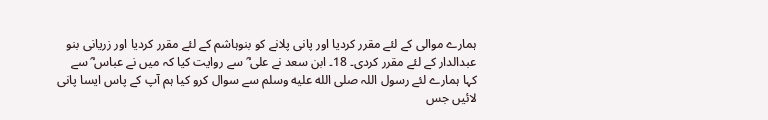ہمارے موالی کے لئے مقرر کردیا اور پانی پلانے کو بنوہاشم کے لئے مقرر کردیا اور زریانی بنو عبدالدار کے لئے مقرر کردی۔ 18۔ ابن سعد نے علی ؓ سے روایت کیا کہ میں نے عباس ؓ سے کہا ہمارے لئے رسول اللہ صلى الله عليه وسلم سے سوال کرو کیا ہم آپ کے پاس ایسا پانی لائیں جس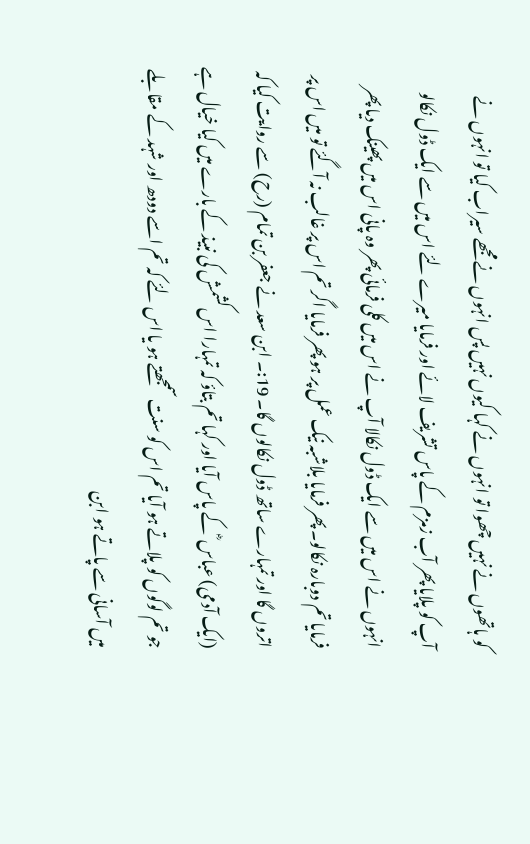کو ہاتھوں نے نہیں چھوا تو انہوں نے کہا کیوں نہیں پس انہوں نے مجھے سیراب کیا تو انہوں نے آپ کو پلایا پھر آب زمزم کے پاس تشریف لائے اور فرمایا میرے لئے اس میں سے ایک ڈول نکالو انہوں نے اس میں سے ایک ڈول نکالا آپ نے اس میں کلی فرمائی پھر وہ پانی اس میں پھینک دیا پھر فرمایا تم دوبارہ نکالو۔ پھر فرمایا بلاشبہ نیک عمل پر ہو پھر فرمایا اگر تم اس پر غالب نہ آگئے تو میں اس پر اتروں گا اور تمہارے ساتھ ڈول نکالوں گا۔ 19:۔ ابن سعد نے جعفر بن تمام (رح) سے روایت کیا کہ (ایک آدمی) عباس ؓ کے پاس آیا اور کہا تم بتاؤ کہ تمہارا اس کشمش کی نبیذ کے بارے میں کیا خیال ہے جو تم لوگوں کو پلاتے ہو آیا تم اس کو سنت سمجھتے ہو یا اس لئے کہ تم اسے دودھ اور شہد کے مقابلے میں آسانی سے پاتے ہو ابن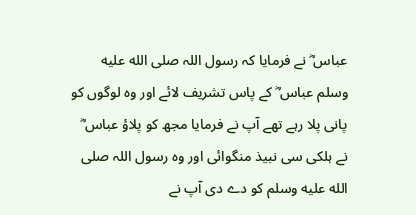عباس ؓ نے فرمایا کہ رسول اللہ صلى الله عليه وسلم عباس ؓ کے پاس تشریف لائے اور وہ لوگوں کو پانی پلا رہے تھے آپ نے فرمایا مجھ کو پلاؤ عباس ؓ نے ہلکی سی نبیذ منگوائی اور وہ رسول اللہ صلى الله عليه وسلم کو دے دی آپ نے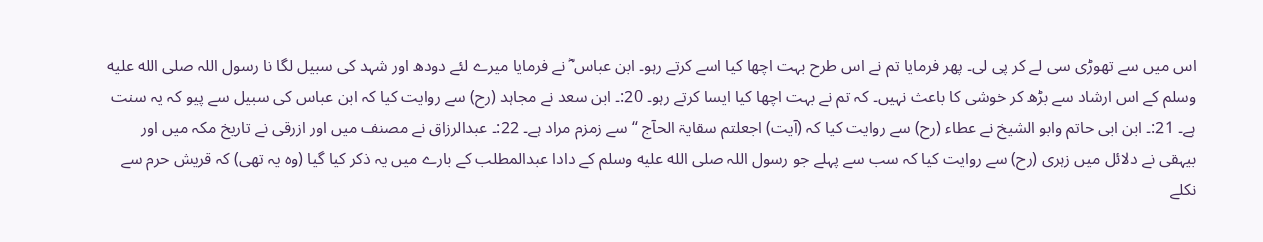اس میں سے تھوڑی سی لے کر پی لی۔ پھر فرمایا تم نے اس طرح بہت اچھا کیا اسے کرتے رہو۔ ابن عباس ؓ نے فرمایا میرے لئے دودھ اور شہد کی سبیل لگا نا رسول اللہ صلى الله عليه وسلم کے اس ارشاد سے بڑھ کر خوشی کا باعث نہیں۔ کہ تم نے بہت اچھا کیا ایسا کرتے رہو۔ 20:۔ ابن سعد نے مجاہد (رح) سے روایت کیا کہ ابن عباس کی سبیل سے پیو کہ یہ سنت ہے۔ 21:۔ ابن ابی حاتم وابو الشیخ نے عطاء (رح) سے روایت کیا کہ (آیت) اجعلتم سقایۃ الحآج “ سے زمزم مراد ہے۔ 22:۔ عبدالرزاق نے مصنف میں اور ازرقی نے تاریخ مکہ میں اور بیہقی نے دلائل میں زہری (رح) سے روایت کیا کہ سب سے پہلے جو رسول اللہ صلى الله عليه وسلم کے دادا عبدالمطلب کے بارے میں یہ ذکر کیا گیا (وہ یہ تھی) کہ قریش حرم سے نکلے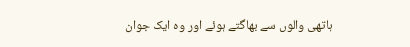ہاتھی والوں سے بھاگتے ہوئے اور وہ ایک جوان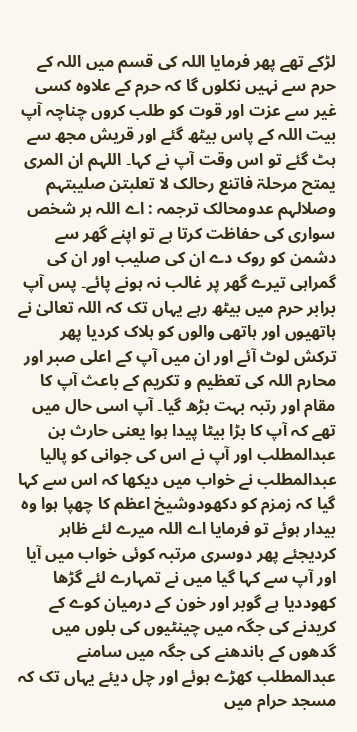لڑکے تھے پھر فرمایا اللہ کی قسم میں اللہ کے حرم سے نہیں نکلوں گا کہ حرم کے علاوہ کسی غیر سے عزت اور قوت کو طلب کروں چناچہ آپ بیت اللہ کے پاس بیٹھ گئے اور قریش مجھ سے ہٹ گئے تو اس وقت آپ نے کہا۔ اللہم ان المری یمتح مرحلۃ فاتنع رحالک لا تعلبتن صلیبتہم وصلالہم عدومحالک ترجمہ : اے اللہ ہر شخص سواری کی حفاظت کرتا ہے تو اپنے گھر سے دشمن کو روک دے ان کی صلیب اور ان کی گمراہی تیرے گھر پر غالب نہ ہونے پائے۔ پس آپ برابر حرم میں بیٹھ رہے یہاں تک کہ اللہ تعالیٰ نے ہاتھیوں اور ہاتھی والوں کو ہلاک کردیا پھر ترکش لوٹ آئے اور ان میں آپ کے اعلی صبر اور محارم اللہ کی تعظیم و تکریم کے باعث آپ کا مقام اور رتبہ بہت بڑھ گیا۔ آپ اسی حال میں تھے کہ آپ کا بڑا بیٹا پیدا ہوا یعنی حارث بن عبدالمطلب اور آپ نے اس کی جوانی کو پالیا عبدالمطلب نے خواب میں دیکھا کہ اس سے کہا گیا کہ زمزم کو دکھودوشیخ اعظم کا چھپا ہوا وہ بیدار ہوئے تو فرمایا اے اللہ میرے لئے ظاہر کردیجئے پھر دوسری مرتبہ کوئی خواب میں آیا اور آپ سے کہا گیا میں نے تمہارے لئے گڑھا کھوددیا ہے گوبر اور خون کے درمیان کوے کے کریدنے کی جگہ میں چینٹیوں کی بلوں میں گدھوں کے باندھنے کی جگہ میں سامنے عبدالمطلب کھڑے ہوئے اور چل دیئے یہاں تک کہ مسجد حرام میں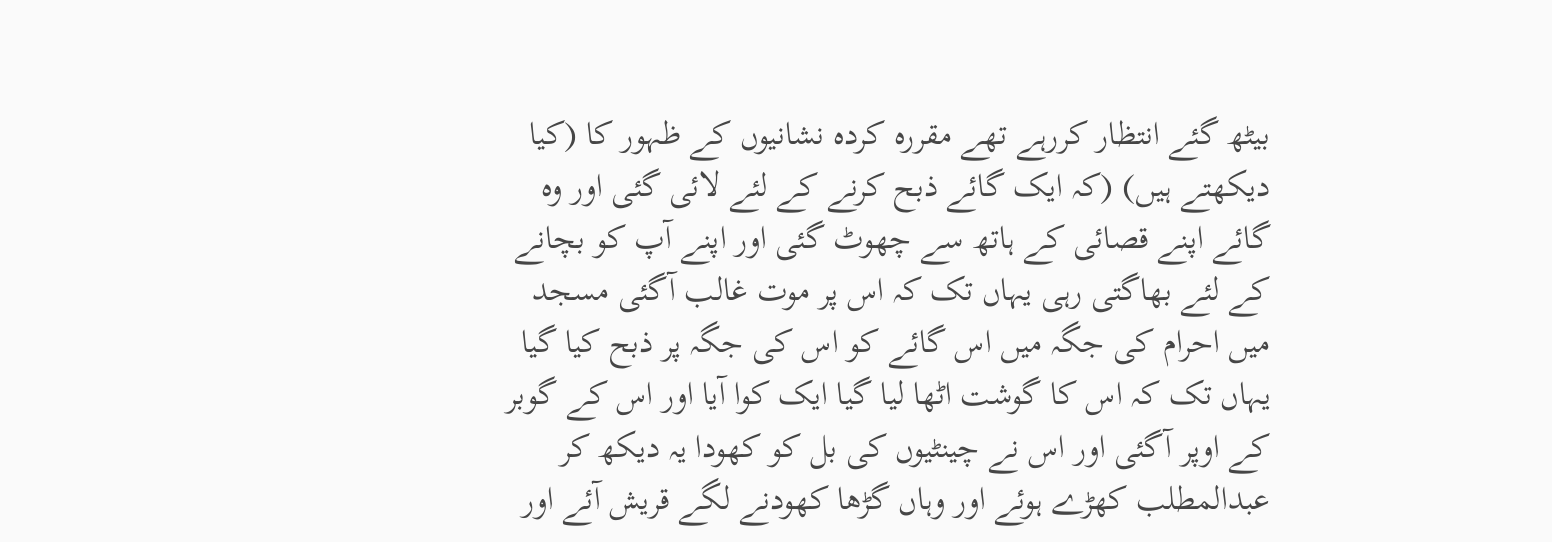بیٹھ گئے انتظار کررہے تھے مقررہ کردہ نشانیوں کے ظہور کا (کیا دیکھتے ہیں) (کہ ایک گائے ذبح کرنے کے لئے لائی گئی اور وہ گائے اپنے قصائی کے ہاتھ سے چھوٹ گئی اور اپنے آپ کو بچانے کے لئے بھاگتی رہی یہاں تک کہ اس پر موت غالب آگئی مسجد میں احرام کی جگہ میں اس گائے کو اس کی جگہ پر ذبح کیا گیا یہاں تک کہ اس کا گوشت اٹھا لیا گیا ایک کوا آیا اور اس کے گوبر کے اوپر آگئی اور اس نے چینٹیوں کی بل کو کھودا یہ دیکھ کر عبدالمطلب کھڑے ہوئے اور وہاں گڑھا کھودنے لگے قریش آئے اور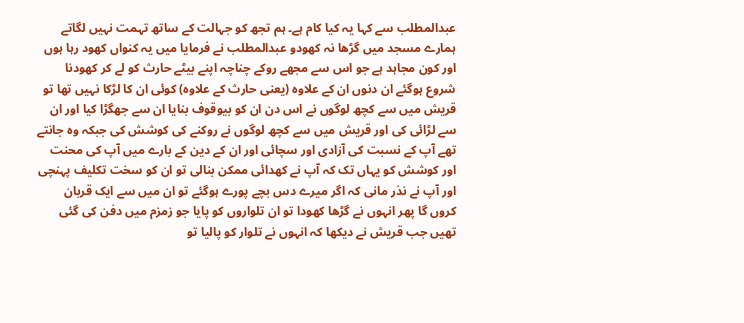عبدالمطلب سے کہا یہ کیا کام ہے۔ ہم تجھ کو جہالت کے ساتھ تہمت نہیں لگاتے ہمارے مسجد میں گڑھا نہ کھودو عبدالمطلب نے فرمایا میں یہ کنواں کھود رہا ہوں اور کون مجاہد ہے جو اس سے مجھے روکے چناچہ اپنے بیٹے حارث کو لے کر کھودنا شروع ہوگئے ان دنوں ان کے علاوہ (یعنی حارث کے علاوہ) کوئی ان کا لڑکا نہیں تھا تو قریش میں سے کچھ لوگوں نے اس دن ان کو بیوقوف بنایا ان سے جھگڑا کیا اور ان سے لڑائی کی اور قریش میں سے کچھ لوگوں نے روکنے کی کوشش کی جبکہ وہ جانتے تھے آپ کے نسبت کی آزادی اور سچائی اور ان کے دین کے بارے میں آپ کی محنت اور کوشش کو یہاں تک کہ آپ نے کھدائی ممکن بنالی تو ان کو سخت تکلیف پہنچی اور آپ نے نذر مانی کہ اگر میرے دس بچے پورے ہوگئے تو ان میں سے ایک قربان کروں گا پھر انہوں نے گڑھا کھودا تو ان تلواروں کو پایا جو زمزم میں دفن کی گئی تھیں جب قریش نے دیکھا کہ انہوں نے تلوار کو پالیا تو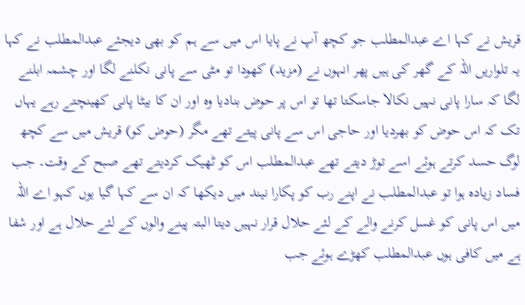قریش نے کہا اے عبدالمطلب جو کچھ آپ نے پایا اس میں سے ہم کو بھی دیجئے عبدالمطلب نے کہا یہ تلواریں اللہ کے گھر کی ہیں پھر انہوں نے (مزید) کھودا تو مٹی سے پانی نکلنے لگا اور چشمہ ابلنے لگا کہ سارا پانی نہیں نکالا جاسکتا تھا تو اس پر حوض بنادیا وہ اور ان کا بیٹا پانی کھینچتے رہے یہاں تک کہ اس حوض کو بھردیا اور حاجی اس سے پانی پیتے تھے مگر (حوض کو) قریش میں سے کچھ لوگ حسد کرتے ہوئے اسے توڑ دیتے تھے عبدالمطلب اس کو ٹھیک کردیتے تھے صبح کے وقت۔ جب فساد زیادہ ہوا تو عبدالمطلب نے اپنے رب کو پکارا نیند میں دیکھا کہ ان سے کہا گیا یوں کہو اے اللہ میں اس پانی کو غسل کرنے والے کے لئے حلال قرار نہیں دیتا البتہ پینے والوں کے لئے حلال ہے اور شفا ہے میں کافی ہوں عبدالمطلب کھڑے ہوئے جب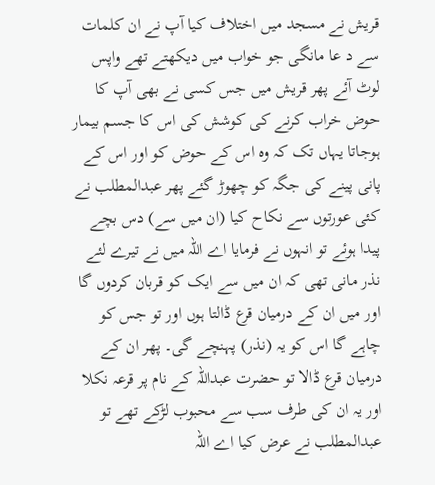قریش نے مسجد میں اختلاف کیا آپ نے ان کلمات سے د عا مانگی جو خواب میں دیکھتے تھے واپس لوٹ آئے پھر قریش میں جس کسی نے بھی آپ کا حوض خراب کرنے کی کوشش کی اس کا جسم بیمار ہوجاتا یہاں تک کہ وہ اس کے حوض کو اور اس کے پانی پینے کی جگہ کو چھوڑ گئے پھر عبدالمطلب نے کئی عورتوں سے نکاح کیا (ان میں سے) دس بچے پیدا ہوئے تو انہوں نے فرمایا اے اللہ میں نے تیرے لئے نذر مانی تھی کہ ان میں سے ایک کو قربان کردوں گا اور میں ان کے درمیان قرع ڈالتا ہوں اور تو جس کو چاہے گا اس کو یہ (نذر) پہنچے گی۔ پھر ان کے درمیان قرع ڈالا تو حضرت عبداللہ کے نام پر قرعہ نکلا اور یہ ان کی طرف سب سے محبوب لڑکے تھے تو عبدالمطلب نے عرض کیا اے اللہ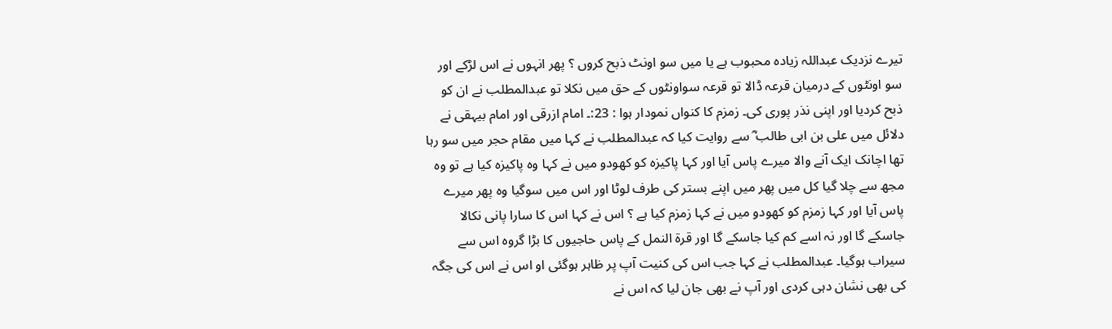تیرے نزدیک عبداللہ زیادہ محبوب ہے یا میں سو اونٹ ذبح کروں ؟ پھر انہوں نے اس لڑکے اور سو اونٹوں کے درمیان قرعہ ڈالا تو قرعہ سواونٹوں کے حق میں نکلا تو عبدالمطلب نے ان کو ذبح کردیا اور اپنی نذر پوری کی۔ زمزم کا کنواں نمودار ہوا : 23:۔ امام ازرقی اور امام بیہقی نے دلائل میں علی بن ابی طالب ؓ سے روایت کیا کہ عبدالمطلب نے کہا میں مقام حجر میں سو رہا تھا اچانک ایک آنے والا میرے پاس آیا اور کہا پاکیزہ کو کھودو میں نے کہا وہ پاکیزہ کیا ہے تو وہ مجھ سے چلا گیا کل میں پھر میں اپنے بستر کی طرف لوٹا اور اس میں سوگیا وہ پھر میرے پاس آیا اور کہا زمزم کو کھودو میں نے کہا زمزم کیا ہے ؟ اس نے کہا اس کا سارا پانی نکالا جاسکے گا اور نہ اسے کم کیا جاسکے گا اور قرۃ النمل کے پاس حاجیوں کا بڑا گروہ اس سے سیراب ہوگیا۔ عبدالمطلب نے کہا جب اس کی کنیت آپ پر ظاہر ہوگئی او اس نے اس کی جگہ کی بھی نشان دہی کردی اور آپ نے بھی جان لیا کہ اس نے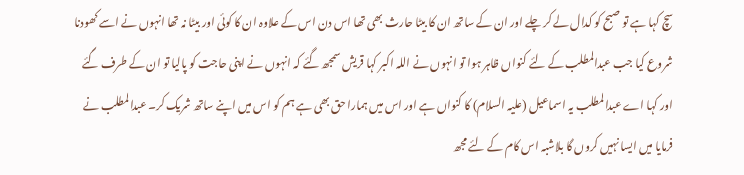سچ کہا ہے تو صبح کو کدال لے کر چلے اور ان کے ساتھ ان کا بیٹا حارث بھی تھا اس دن اس کے علاوہ ان کا کوئی اور بیٹا نہ تھا انہوں نے اسے کھودنا شروع کیا جب عبدالمطلب کے لئے کنواں ظاہر ہوا تو انہوں نے اللہ اکبر کہا قریش سمجھ گئے کہ انہوں نے اپنی حاجت کو پالیا تو ان کے طرف گئے اور کہا اے عبدالمطلب یہ اسماعیل (علیہ السلام) کا کنواں ہے اور اس میں ہمارا حق بھی ہے ہم کو اس میں اپنے ساتھ شریک کر۔ عبدالمطلب نے فرمایا میں ایسا نہیں کروں گا بلاشبہ اس کام کے لئے مجھ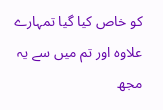کو خاص کیا گیا تمہارے علاوہ اور تم میں سے یہ مجھ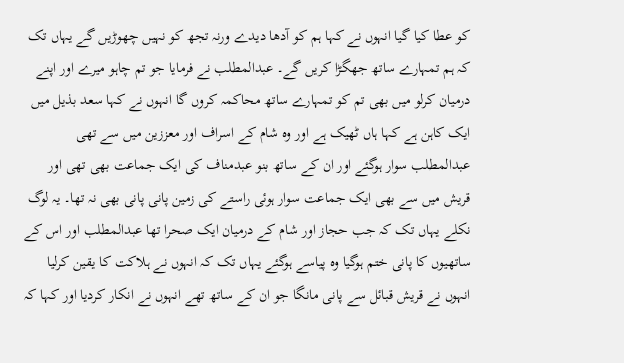کو عطا کیا گیا انہوں نے کہا ہم کو آدھا دیدے ورنہ تجھ کو نہیں چھوڑیں گے یہاں تک کہ ہم تمہارے ساتھ جھگڑا کریں گے۔ عبدالمطلب نے فرمایا جو تم چاہو میرے اور اپنے درمیان کرلو میں بھی تم کو تمہارے ساتھ محاکمہ کروں گا انہوں نے کہا سعد بذیل میں ایک کاہن ہے کہا ہاں ٹھیک ہے اور وہ شام کے اسراف اور معززین میں سے تھی عبدالمطلب سوار ہوگئے اور ان کے ساتھ بنو عبدمناف کی ایک جماعت بھی تھی اور قریش میں سے بھی ایک جماعت سوار ہوئی راستے کی زمین پانی پانی بھی نہ تھا۔ یہ لوگ نکلے یہاں تک کہ جب حجاز اور شام کے درمیان ایک صحرا تھا عبدالمطلب اور اس کے ساتھیوں کا پانی ختم ہوگیا وہ پیاسے ہوگئے یہاں تک کہ انہوں نے ہلاکت کا یقین کرلیا انہوں نے قریش قبائل سے پانی مانگا جو ان کے ساتھ تھے انہوں نے انکار کردیا اور کہا کہ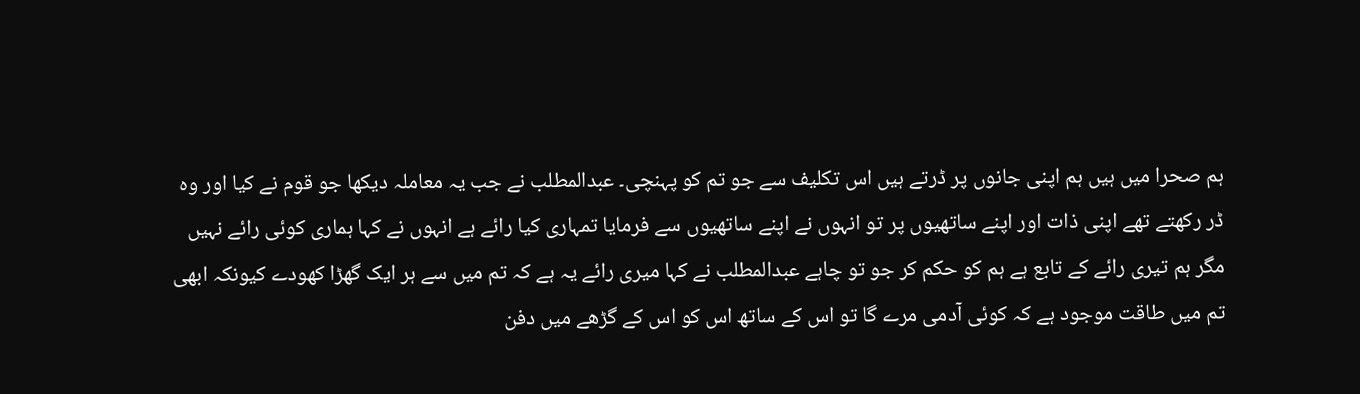ہم صحرا میں ہیں ہم اپنی جانوں پر ڈرتے ہیں اس تکلیف سے جو تم کو پہنچی۔ عبدالمطلب نے جب یہ معاملہ دیکھا جو قوم نے کیا اور وہ ڈر رکھتے تھے اپنی ذات اور اپنے ساتھیوں پر تو انہوں نے اپنے ساتھیوں سے فرمایا تمہاری کیا رائے ہے انہوں نے کہا ہماری کوئی رائے نہیں مگر ہم تیری رائے کے تابع ہے ہم کو حکم کر جو تو چاہے عبدالمطلب نے کہا میری رائے یہ ہے کہ تم میں سے ہر ایک گھڑا کھودے کیونکہ ابھی تم میں طاقت موجود ہے کہ کوئی آدمی مرے گا تو اس کے ساتھ اس کو اس کے گڑھے میں دفن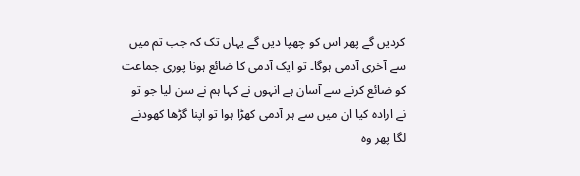کردیں گے پھر اس کو چھپا دیں گے یہاں تک کہ جب تم میں سے آخری آدمی ہوگا۔ تو ایک آدمی کا ضائع ہونا پوری جماعت کو ضائع کرنے سے آسان ہے انہوں نے کہا ہم نے سن لیا جو تو نے ارادہ کیا ان میں سے ہر آدمی کھڑا ہوا تو اپنا گڑھا کھودنے لگا پھر وہ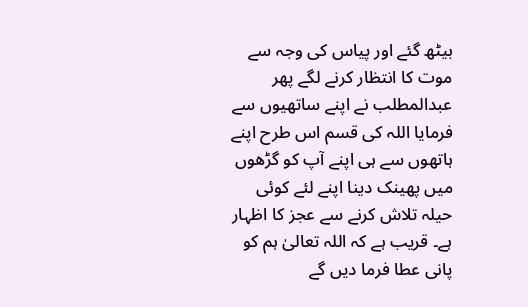بیٹھ گئے اور پیاس کی وجہ سے موت کا انتظار کرنے لگے پھر عبدالمطلب نے اپنے ساتھیوں سے فرمایا اللہ کی قسم اس طرح اپنے ہاتھوں سے ہی اپنے آپ کو گڑھوں میں پھینک دینا اپنے لئے کوئی حیلہ تلاش کرنے سے عجز کا اظہار ہے۔ قریب ہے کہ اللہ تعالیٰ ہم کو پانی عطا فرما دیں گے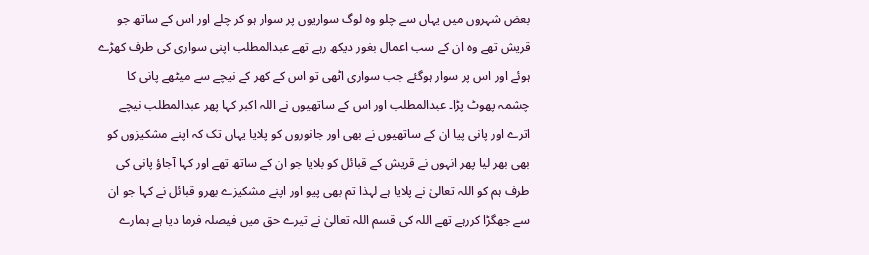بعض شہروں میں یہاں سے چلو وہ لوگ سواریوں پر سوار ہو کر چلے اور اس کے ساتھ جو قریش تھے وہ ان کے سب اعمال بغور دیکھ رہے تھے عبدالمطلب اپنی سواری کی طرف کھڑے ہوئے اور اس پر سوار ہوگئے جب سواری اٹھی تو اس کے کھر کے نیچے سے میٹھے پانی کا چشمہ پھوٹ پڑا۔ عبدالمطلب اور اس کے ساتھیوں نے اللہ اکبر کہا پھر عبدالمطلب نیچے اترے اور پانی پیا ان کے ساتھیوں نے بھی اور جانوروں کو پلایا یہاں تک کہ اپنے مشکیزوں کو بھی بھر لیا پھر انہوں نے قریش کے قبائل کو بلایا جو ان کے ساتھ تھے اور کہا آجاؤ پانی کی طرف ہم کو اللہ تعالیٰ نے پلایا ہے لہذا تم بھی پیو اور اپنے مشکیزے بھرو قبائل نے کہا جو ان سے جھگڑا کررہے تھے اللہ کی قسم اللہ تعالیٰ نے تیرے حق میں فیصلہ فرما دیا ہے ہمارے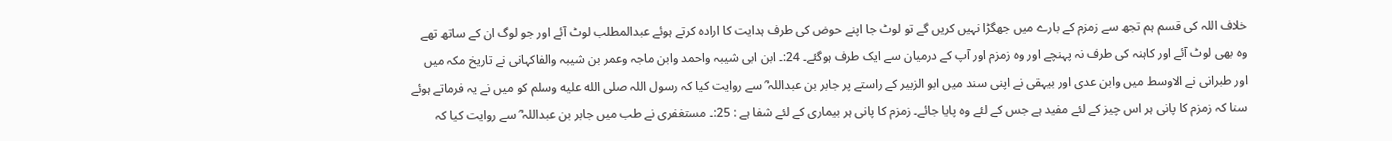خلاف اللہ کی قسم ہم تجھ سے زمزم کے بارے میں جھگڑا نہیں کریں گے تو لوٹ جا اپنے حوض کی طرف ہدایت کا ارادہ کرتے ہوئے عبدالمطلب لوٹ آئے اور جو لوگ ان کے ساتھ تھے وہ بھی لوٹ آئے اور کاہنہ کی طرف نہ پہنچے اور وہ زمزم اور آپ کے درمیان سے ایک طرف ہوگئے۔ 24:۔ ابن ابی شیبہ واحمد وابن ماجہ وعمر بن شیبہ والفاکہانی نے تاریخ مکہ میں اور طبرانی نے الاوسط میں وابن عدی اور بیہقی نے اپنی سند میں ابو الزبیر کے راستے پر جابر بن عبداللہ ؓ سے روایت کیا کہ رسول اللہ صلى الله عليه وسلم کو میں نے یہ فرماتے ہوئے سنا کہ زمزم کا پانی ہر اس چیز کے لئے مفید ہے جس کے لئے وہ پایا جائے۔ زمزم کا پانی ہر بیماری کے لئے شفا ہے : 25:۔ مستغفری نے طب میں جابر بن عبداللہ ؓ سے روایت کیا کہ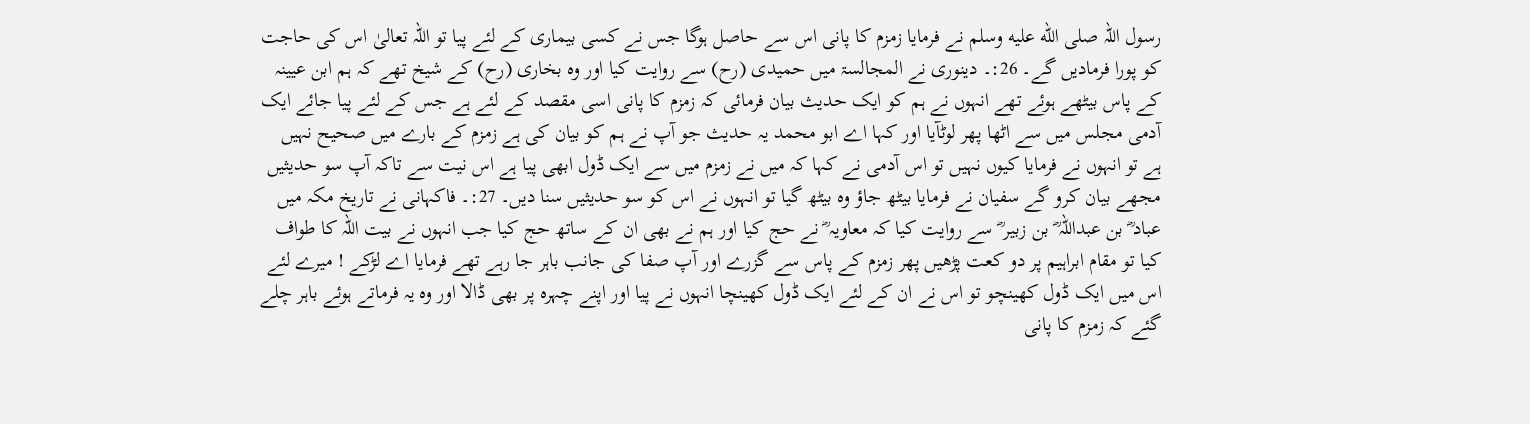رسول اللہ صلى الله عليه وسلم نے فرمایا زمزم کا پانی اس سے حاصل ہوگا جس نے کسی بیماری کے لئے پیا تو اللہ تعالیٰ اس کی حاجت کو پورا فرمادیں گے۔ 26:۔ دینوری نے المجالسۃ میں حمیدی (رح) سے روایت کیا اور وہ بخاری (رح) کے شیخ تھے کہ ہم ابن عیینہ کے پاس بیٹھے ہوئے تھے انہوں نے ہم کو ایک حدیث بیان فرمائی کہ زمزم کا پانی اسی مقصد کے لئے ہے جس کے لئے پیا جائے ایک آدمی مجلس میں سے اٹھا پھر لوٹآیا اور کہا اے ابو محمد یہ حدیث جو آپ نے ہم کو بیان کی ہے زمزم کے بارے میں صحیح نہیں ہے تو انہوں نے فرمایا کیوں نہیں تو اس آدمی نے کہا کہ میں نے زمزم میں سے ایک ڈول ابھی پیا ہے اس نیت سے تاکہ آپ سو حدیثیں مجھے بیان کرو گے سفیان نے فرمایا بیٹھ جاؤ وہ بیٹھ گیا تو انہوں نے اس کو سو حدیثیں سنا دیں۔ 27:۔ فاکہانی نے تاریخ مکہ میں عباد ؓ بن عبداللہ ؓ بن زبیر ؓ سے روایت کیا کہ معاویہ ؓ نے حج کیا اور ہم نے بھی ان کے ساتھ حج کیا جب انہوں نے بیت اللہ کا طواف کیا تو مقام ابراہیم پر دو کعت پڑھیں پھر زمزم کے پاس سے گزرے اور آپ صفا کی جانب باہر جا رہے تھے فرمایا اے لڑکے ! میرے لئے اس میں ایک ڈول کھینچو تو اس نے ان کے لئے ایک ڈول کھینچا انہوں نے پیا اور اپنے چہرہ پر بھی ڈالا اور وہ یہ فرماتے ہوئے باہر چلے گئے کہ زمزم کا پانی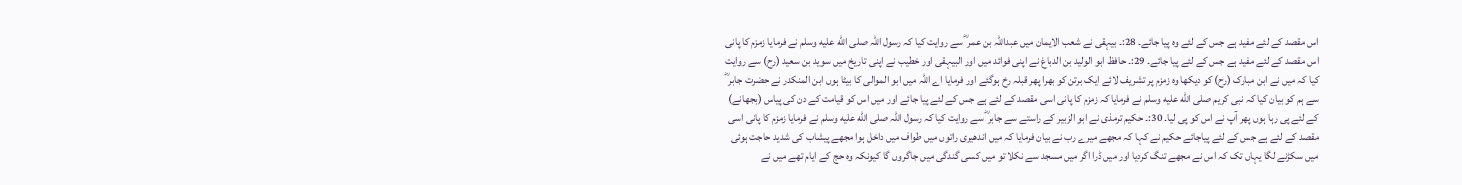اس مقصد کے لئے مفید ہے جس کے لئے وہ پیا جائے۔ 28:۔ بیہقی نے شعب الایمان میں عبداللہ بن عمر ؓ سے روایت کیا کہ رسول اللہ صلى الله عليه وسلم نے فرمایا زمزم کا پانی اس مقصد کے لئے مفید ہے جس کے لئے پیا جائے۔ 29:۔ حافظ ابو الولید بن الدباغ نے اپنی فوائد میں اور البیہقی اور خطیب نے اپنی تاریخ میں سوید بن سعید (رح) سے روایت کیا کہ میں نے ابن مبارک (رح) کو دیکھا وہ زمزم پر تشریف لائے ایک برتن کو بھرا پھر قبلہ رخ ہوگئے اور فرمایا اے اللہ میں ابو الموالی کا بیٹا ہوں ابن المنکدر نے حضرت جابر ؓ سے ہم کو بیان کیا کہ نبی کریم صلى الله عليه وسلم نے فرمایا کہ زمزم کا پانی اسی مقصد کے لئے ہے جس کے لئے پیا جائے اور میں اس کو قیامت کے دن کی پیاس (بجھانے) کے لئے پی رہا ہوں پھر آپ نے اس کو پی لیا۔ 30:۔ حکیم ترمذی نے ابو الزبیر کے راستے سے جابر ؓ سے روایت کیا کہ رسول اللہ صلى الله عليه وسلم نے فرمایا زمزم کا پانی اسی مقصد کے لئے ہے جس کے لئے پیاجائے حکیم نے کہا کہ مجھے میرے رب نے بیان فرمایا کہ میں اندھیری راتوں میں طواف میں داخل ہوا مجھے پیشاب کی شدید حاجت ہوئی میں سکڑنے لگا یہاں تک کہ اس نے مجھے تنگ کردیا اور میں ڈرا اگر میں مسجد سے نکلا تو میں کسی گندگی میں جاگروں گا کیونکہ وہ حج کے ایام تھے میں نے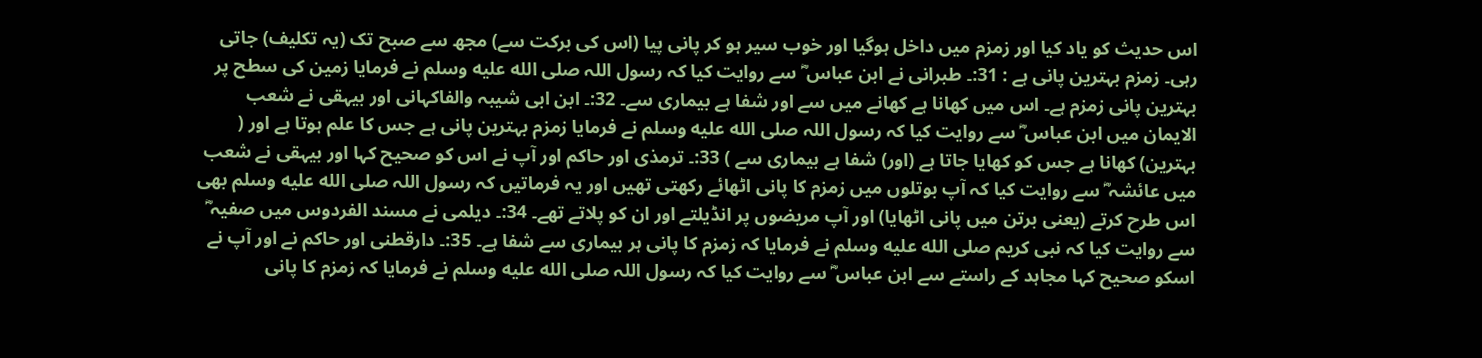اس حدیث کو یاد کیا اور زمزم میں داخل ہوگیا اور خوب سیر ہو کر پانی پیا (اس کی برکت سے) مجھ سے صبح تک (یہ تکلیف) جاتی رہی۔ زمزم بہترین پانی ہے : 31:۔ طبرانی نے ابن عباس ؓ سے روایت کیا کہ رسول اللہ صلى الله عليه وسلم نے فرمایا زمین کی سطح پر بہترین پانی زمزم ہے۔ اس میں کھانا ہے کھانے میں سے اور شفا ہے بیماری سے۔ 32:۔ ابن ابی شیبہ والفاکہانی اور بیہقی نے شعب الایمان میں ابن عباس ؓ سے روایت کیا کہ رسول اللہ صلى الله عليه وسلم نے فرمایا زمزم بہترین پانی ہے جس کا علم ہوتا ہے اور ( بہترین) کھانا ہے جس کو کھایا جاتا ہے (اور) شفا ہے بیماری سے ) 33:۔ ترمذی اور حاکم اور آپ نے اس کو صحیح کہا اور بیہقی نے شعب میں عائشہ ؓ سے روایت کیا کہ آپ بوتلوں میں زمزم کا پانی اٹھائے رکھتی تھیں اور یہ فرماتیں کہ رسول اللہ صلى الله عليه وسلم بھی اس طرح کرتے (یعنی برتن میں پانی اٹھایا) اور آپ مریضوں پر انڈیلتے اور ان کو پلاتے تھے۔ 34:۔ دیلمی نے مسند الفردوس میں صفیہ ؓ سے روایت کیا کہ نبی کریم صلى الله عليه وسلم نے فرمایا کہ زمزم کا پانی ہر بیماری سے شفا ہے۔ 35:۔ دارقطنی اور حاکم نے اور آپ نے اسکو صحیح کہا مجاہد کے راستے سے ابن عباس ؓ سے روایت کیا کہ رسول اللہ صلى الله عليه وسلم نے فرمایا کہ زمزم کا پانی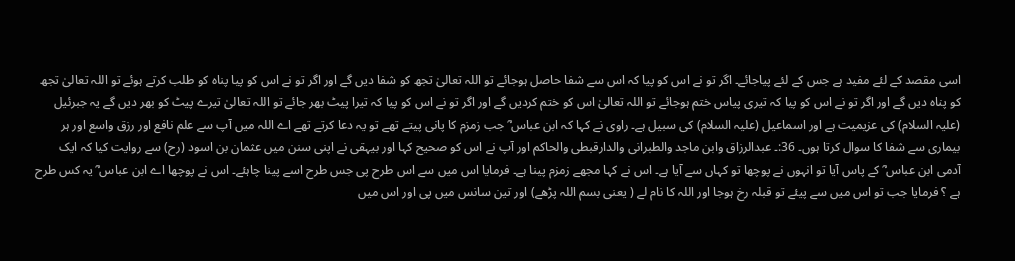اسی مقصد کے لئے مفید ہے جس کے لئے پیاجائے۔ اگر تو نے اس کو پیا کہ اس سے شفا حاصل ہوجائے تو اللہ تعالیٰ تجھ کو شفا دیں گے اور اگر تو نے اس کو پیا پناہ کو طلب کرتے ہوئے تو اللہ تعالیٰ تجھ کو پناہ دیں گے اور اگر تو نے اس کو پیا کہ تیری پیاس ختم ہوجائے تو اللہ تعالیٰ اس کو ختم کردیں گے اور اگر تو نے اس کو پیا کہ تیرا پیٹ بھر جائے تو اللہ تعالیٰ تیرے پیٹ کو بھر دیں گے یہ جبرئیل (علیہ السلام) کی عزیمیت ہے اور اسماعیل (علیہ السلام) کی سبیل ہے۔ راوی نے کہا کہ ابن عباس ؓ جب زمزم کا پانی پیتے تھے تو یہ دعا کرتے تھے اے اللہ میں آپ سے علم نافع اور رزق واسع اور ہر بیماری سے شفا کا سوال کرتا ہوں۔ 36:۔ عبدالرزاق وابن ماجد والطبرانی والدارقبطی والحاکم اور آپ نے اس کو صحیح کہا اور بیہقی نے اپنی سنن میں عثمان بن اسود (رح) سے روایت کیا کہ ایک آدمی ابن عباس ؓ کے پاس آیا تو انہوں نے پوچھا تو کہاں سے آیا ہے۔ اس نے کہا مجھے زمزم پینا ہے۔ فرمایا اس میں سے اس طرح پی جس طرح اسے پینا چاہئے۔ اس نے پوچھا اے ابن عباس ؓ یہ کس طرح ہے ؟ فرمایا جب تو اس میں سے پیئے تو قبلہ رخ ہوجا اور اللہ کا نام لے ( یعنی بسم اللہ پڑھے) اور تین سانس میں پی اور اس میں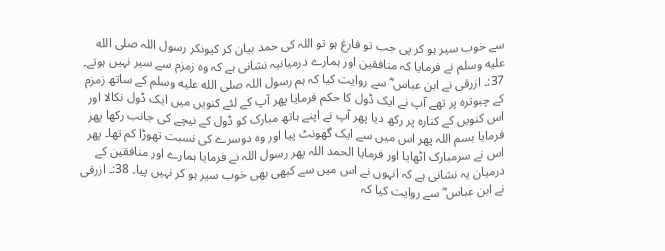سے خوب سیر ہو کر پی جب تو فارغ ہو تو اللہ کی حمد بیان کر کیونکر رسول اللہ صلى الله عليه وسلم نے فرمایا کہ منافقین اور ہمارے درمیانیہ نشانی ہے کہ وہ زمزم سے سیر نہیں ہوتے۔ 37:۔ ازرقی نے ابن عباس ؓ سے روایت کیا کہ ہم رسول اللہ صلى الله عليه وسلم کے ساتھ زمزم کے چبوترہ پر تھے آپ نے ایک ڈول کا حکم فرمایا پھر آپ کے لئے کنویں میں ایک ڈول نکالا اور اس کنویں کے کنارہ پر رکھ دیا پھر آپ نے اپنے ہاتھ مبارک کو ڈول کے نیچے کی جانب رکھا پھر فرمایا بسم اللہ پھر اس میں سے ایک گھونٹ پیا اور وہ دوسرے کی نسبت تھوڑا کم تھا۔ پھر اس نے سرمبارک اٹھایا اور فرمایا الحمد اللہ پھر رسول اللہ نے فرمایا ہمارے اور منافقین کے درمیان یہ نشانی ہے کہ انہوں نے اس میں سے کبھی بھی خوب سیر ہو کر نہیں پیا۔ 38:۔ ازرقی نے ابن عباس ؓ سے روایت کیا کہ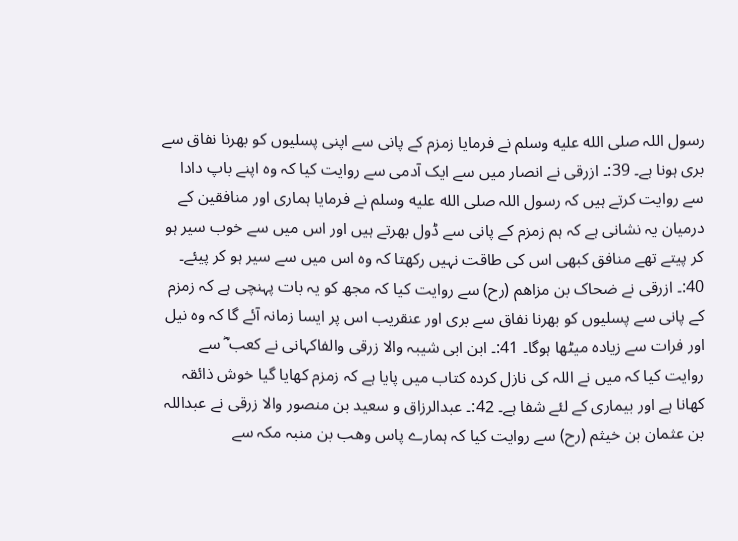رسول اللہ صلى الله عليه وسلم نے فرمایا زمزم کے پانی سے اپنی پسلیوں کو بھرنا نفاق سے بری ہونا ہے۔ 39:۔ ازرقی نے انصار میں سے ایک آدمی سے روایت کیا کہ وہ اپنے باپ دادا سے روایت کرتے ہیں کہ رسول اللہ صلى الله عليه وسلم نے فرمایا ہماری اور منافقین کے درمیان یہ نشانی ہے کہ ہم زمزم کے پانی سے ڈول بھرتے ہیں اور اس میں سے خوب سیر ہو کر پیتے تھے منافق کبھی اس کی طاقت نہیں رکھتا کہ وہ اس میں سے سیر ہو کر پیئے۔ 40:۔ ازرقی نے ضحاک بن مزاھم (رح) سے روایت کیا کہ مجھ کو یہ بات پہنچی ہے کہ زمزم کے پانی سے پسلیوں کو بھرنا نفاق سے بری اور عنقریب اس پر ایسا زمانہ آئے گا کہ وہ نیل اور فرات سے زیادہ میٹھا ہوگا۔ 41:۔ ابن ابی شیبہ والا زرقی والفاکہانی نے کعب ؓ سے روایت کیا کہ میں نے اللہ کی نازل کردہ کتاب میں پایا ہے کہ زمزم کھایا گیا خوش ذائقہ کھانا ہے اور بیماری کے لئے شفا ہے۔ 42:۔ عبدالرزاق و سعید بن منصور والا زرقی نے عبداللہ بن عثمان بن خیثم (رح) سے روایت کیا کہ ہمارے پاس وھب بن منبہ مکہ سے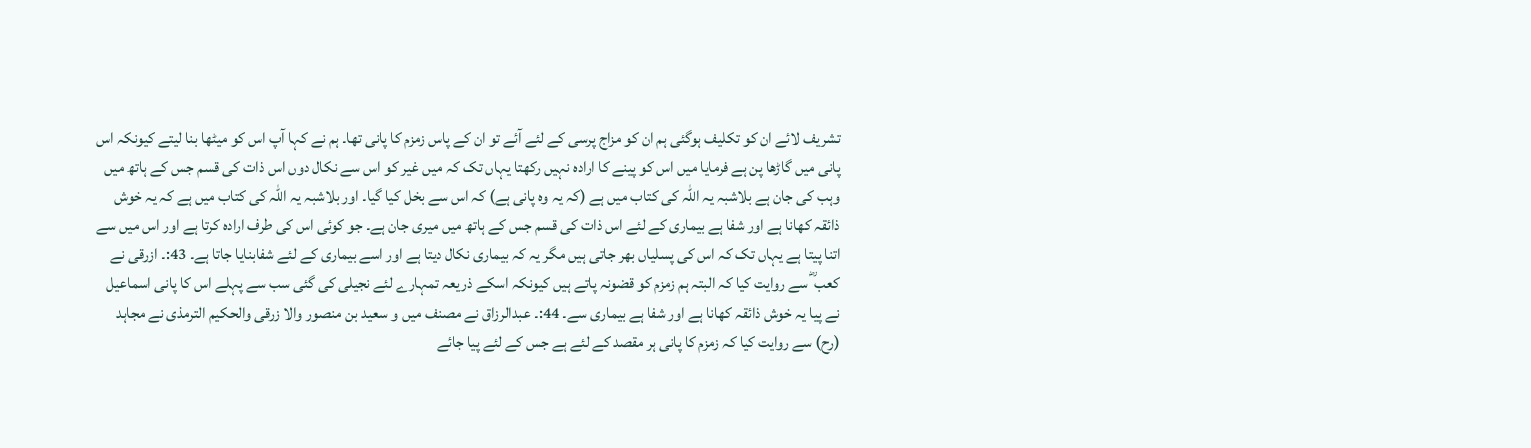تشریف لائے ان کو تکلیف ہوگئی ہم ان کو مزاج پرسی کے لئے آئے تو ان کے پاس زمزم کا پانی تھا۔ ہم نے کہا آپ اس کو میٹھا بنا لیتے کیونکہ اس پانی میں گاڑھا پن ہے فرمایا میں اس کو پینے کا ارادہ نہیں رکھتا یہاں تک کہ میں غیر کو اس سے نکال دوں اس ذات کی قسم جس کے ہاتھ میں وہب کی جان ہے بلاشبہ یہ اللہ کی کتاب میں ہے (کہ یہ وہ پانی ہے) کہ اس سے بخل کیا گیا۔ اور بلاشبہ یہ اللہ کی کتاب میں ہے کہ یہ خوش ذائقہ کھانا ہے اور شفا ہے بیماری کے لئے اس ذات کی قسم جس کے ہاتھ میں میری جان ہے۔ جو کوئی اس کی طرف ارادہ کرتا ہے اور اس میں سے اتنا پیتا ہے یہاں تک کہ اس کی پسلیاں بھر جاتی ہیں مگر یہ کہ بیماری نکال دیتا ہے اور اسے بیماری کے لئے شفابنایا جاتا ہے۔ 43:۔ ازرقی نے کعب ؓ سے روایت کیا کہ البتہ ہم زمزم کو قضونہ پاتے ہیں کیونکہ اسکے ذریعہ تمہارے لئے نجیلی کی گئی سب سے پہلے اس کا پانی اسماعیل نے پیا یہ خوش ذائقہ کھانا ہے اور شفا ہے بیماری سے۔ 44:۔ عبدالرزاق نے مصنف میں و سعید بن منصور والا زرقی والحکیم الترمذی نے مجاہد (رح) سے روایت کیا کہ زمزم کا پانی ہر مقصد کے لئے ہے جس کے لئے پیا جائے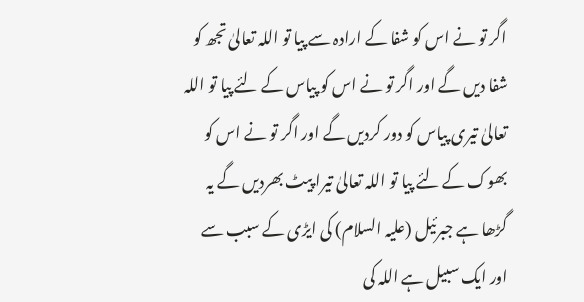اگر تو نے اس کو شفا کے ارادہ سے پیا تو اللہ تعالیٰ تجھ کو شفا دیں گے اور اگر تو نے اس کو پیاس کے لئے پیا تو اللہ تعالیٰ تیری پیاس کو دور کردیں گے اور اگر تو نے اس کو بھوک کے لئے پیا تو اللہ تعالیٰ تیرا پیٹ بھردیں گے یہ گڑھا ہے جبرئیل (علیہ السلام) کی ایڑی کے سبب سے اور ایک سبیل ہے اللہ کی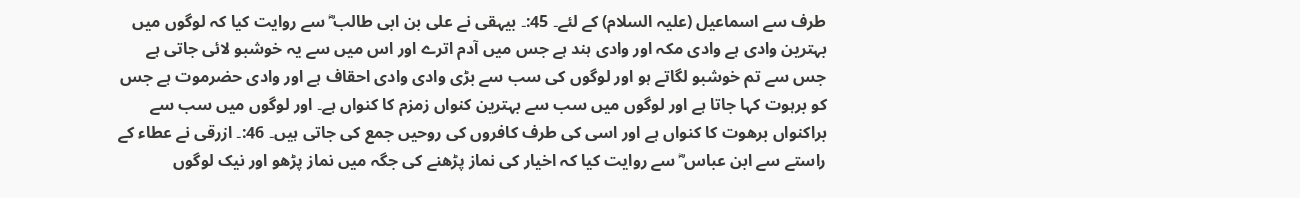طرف سے اسماعیل (علیہ السلام) کے لئے۔ 45:۔ بیہقی نے علی بن ابی طالب ؓ سے روایت کیا کہ لوگوں میں بہترین وادی ہے وادی مکہ اور وادی ہند ہے جس میں آدم اترے اور اس میں سے یہ خوشبو لائی جاتی ہے جس سے تم خوشبو لگاتے ہو اور لوگوں کی سب سے بڑی وادی وادی احقاف ہے اور وادی حضرموت ہے جس کو برہوت کہا جاتا ہے اور لوگوں میں سب سے بہترین کنواں زمزم کا کنواں ہے۔ اور لوگوں میں سب سے براکنواں برھوت کا کنواں ہے اور اسی کی طرف کافروں کی روحیں جمع کی جاتی ہیں۔ 46:۔ ازرقی نے عطاء کے راستے سے ابن عباس ؓ سے روایت کیا کہ اخیار کی نماز پڑھنے کی جگہ میں نماز پڑھو اور نیک لوگوں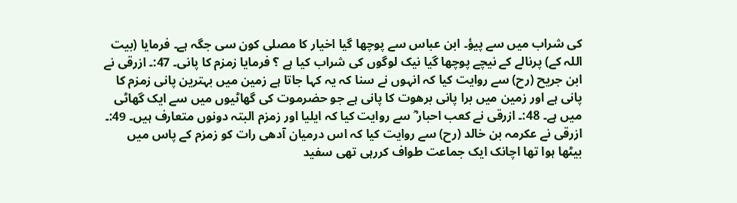کی شراب میں سے پیؤ۔ ابن عباس سے پوچھا گیا اخیار کا مصلی کون سی جگہ ہے۔ فرمایا (بیت اللہ کے) پرنالے کے نیچے پوچھا گیا نیک لوگوں کی شراب کیا ہے ؟ فرمایا زمزم کا پانی۔ 47:۔ ازرقی نے ابن جریح (رح) سے روایت کیا کہ انہوں نے سنا کہ یہ کہا جاتا ہے زمین میں بہترین پانی زمزم کا پانی ہے اور زمین میں برا پانی برھوت کا پانی ہے جو حضرموت کی گھاٹیوں میں سے ایک گھاٹی میں ہے۔ 48:۔ ازرقی نے کعب احبار ؓ سے روایت کیا کہ ایلیا اور زمزم البتہ دونوں متعارف ہیں۔ 49:۔ ازرقی نے عکرمہ بن خالد (رح) سے روایت کیا کہ اس درمیان آدھی رات کو زمزم کے پاس میں بیٹھا ہوا تھا اچانک ایک جماعت طواف کررہی تھی سفید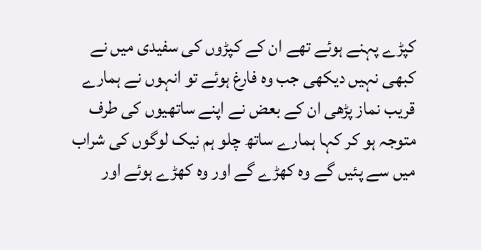کپڑے پہنے ہوئے تھے ان کے کپڑوں کی سفیدی میں نے کبھی نہیں دیکھی جب وہ فارغ ہوئے تو انہوں نے ہمارے قریب نماز پڑھی ان کے بعض نے اپنے ساتھیوں کی طرف متوجہ ہو کر کہا ہمارے ساتھ چلو ہم نیک لوگوں کی شراب میں سے پئیں گے وہ کھڑے گے اور وہ کھڑے ہوئے اور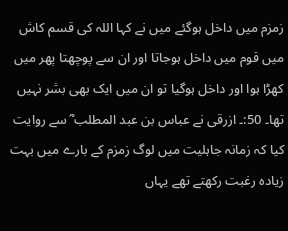زمزم میں داخل ہوگئے میں نے کہا اللہ کی قسم کاش میں قوم میں داخل ہوجاتا اور ان سے پوچھتا پھر میں کھڑا ہوا اور داخل ہوگیا تو ان میں ایک بھی بشر نہیں تھا۔ 50:۔ ازرقی نے عباس بن عبد المطلب ؓ سے روایت کیا کہ زمانہ جاہلیت میں لوگ زمزم کے بارے میں بہت زیادہ رغبت رکھتے تھے یہاں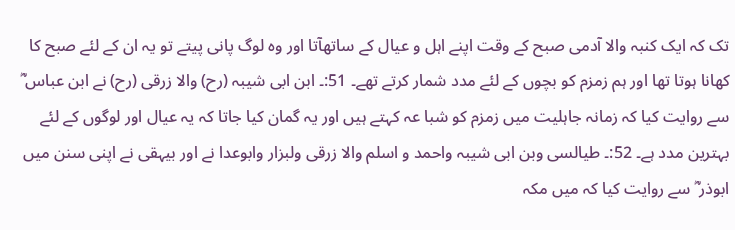تک کہ ایک کنبہ والا آدمی صبح کے وقت اپنے اہل و عیال کے ساتھآتا اور وہ لوگ پانی پیتے تو یہ ان کے لئے صبح کا کھانا ہوتا تھا اور ہم زمزم کو بچوں کے لئے مدد شمار کرتے تھے۔ 51:۔ ابن ابی شیبہ (رح) والا زرقی (رح) نے ابن عباس ؓ سے روایت کیا کہ زمانہ جاہلیت میں زمزم کو شبا عہ کہتے ہیں اور یہ گمان کیا جاتا کہ یہ عیال اور لوگوں کے لئے بہترین مدد ہے۔ 52:۔ طیالسی وبن ابی شیبہ واحمد و اسلم والا زرقی ولبزار وابوعدا نے اور بیہقی نے اپنی سنن میں ابوذر ؓ سے روایت کیا کہ میں مکہ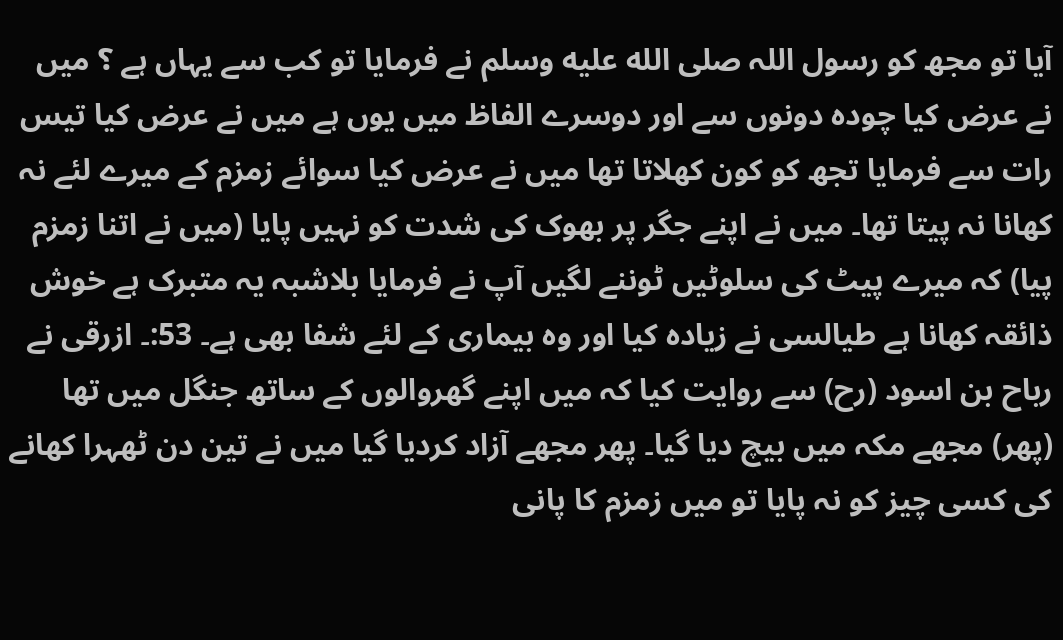آیا تو مجھ کو رسول اللہ صلى الله عليه وسلم نے فرمایا تو کب سے یہاں ہے ؟ میں نے عرض کیا چودہ دونوں سے اور دوسرے الفاظ میں یوں ہے میں نے عرض کیا تیس رات سے فرمایا تجھ کو کون کھلاتا تھا میں نے عرض کیا سوائے زمزم کے میرے لئے نہ کھانا نہ پیتا تھا۔ میں نے اپنے جگر پر بھوک کی شدت کو نہیں پایا (میں نے اتنا زمزم پیا) کہ میرے پیٹ کی سلوٹیں ٹوننے لگیں آپ نے فرمایا بلاشبہ یہ متبرک ہے خوش ذائقہ کھانا ہے طیالسی نے زیادہ کیا اور وہ بیماری کے لئے شفا بھی ہے۔ 53:۔ ازرقی نے رباح بن اسود (رح) سے روایت کیا کہ میں اپنے گھروالوں کے ساتھ جنگل میں تھا (پھر) مجھے مکہ میں بیچ دیا گیا۔ پھر مجھے آزاد کردیا گیا میں نے تین دن ٹھہرا کھانے کی کسی چیز کو نہ پایا تو میں زمزم کا پانی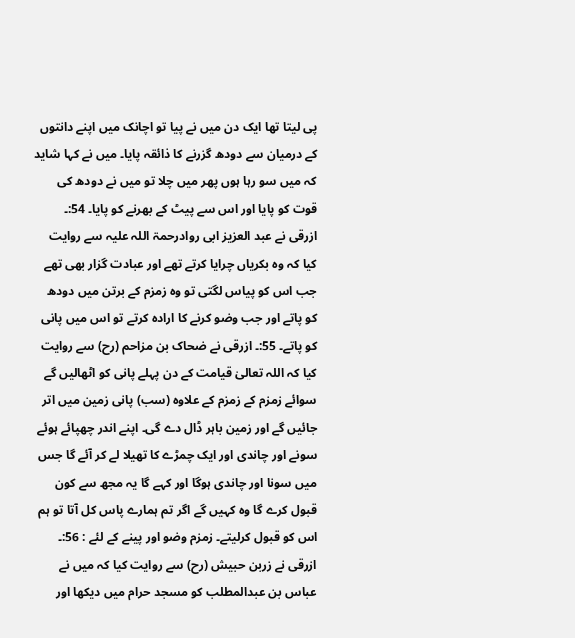پی لیتا تھا ایک دن میں نے پیا تو اچانک میں اپنے دانتوں کے درمیان سے دودھ گزرنے کا ذائقہ پایا۔ میں نے کہا شاید کہ میں سو رہا ہوں پھر میں چلا تو میں نے دودھ کی قوت کو پایا اور اس سے پیٹ کے بھرنے کو پایا۔ 54:۔ ازرقی نے عبد العزیز ابی روادرحمۃ اللہ علیہ سے روایت کیا کہ وہ بکریاں چرایا کرتے تھے اور عبادت گزار بھی تھے جب اس کو پیاس لگتی تو وہ زمزم کے برتن میں دودھ کو پاتے اور جب وضو کرنے کا ارادہ کرتے تو اس میں پانی کو پاتے۔ 55:۔ ازرقی نے ضحاک بن مزاحم (رح) سے روایت کیا کہ اللہ تعالیٰ قیامت کے دن پہلے پانی کو اٹھالیں گے سوائے زمزم کے زمزم کے علاوہ (سب) پانی زمین میں اتر جائیں گے اور زمین باہر ڈال دے گی۔ اپنے اندر چھپائے ہوئے سونے اور چاندی اور ایک چمڑے کا تھیلا لے کر آئے گا جس میں سونا اور چاندی ہوگا اور کہے گا یہ مجھ سے کون قبول کرے گا وہ کہیں گے اگر تم ہمارے پاس کل آتا تو ہم اس کو قبول کرلیتے۔ زمزم وضو اور پینے کے لئے : 56:۔ ازرقی نے زربن حبیش (رح) سے روایت کیا کہ میں نے عباس بن عبدالمطلب کو مسجد حرام میں دیکھا اور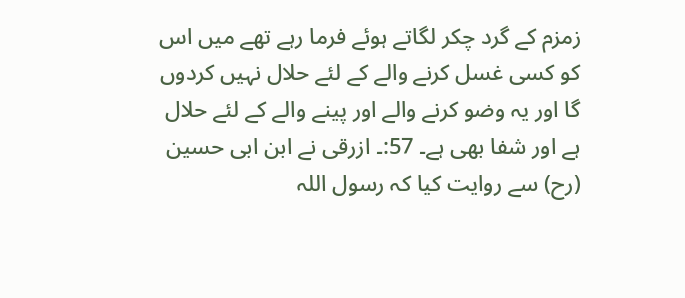زمزم کے گرد چکر لگاتے ہوئے فرما رہے تھے میں اس کو کسی غسل کرنے والے کے لئے حلال نہیں کردوں گا اور یہ وضو کرنے والے اور پینے والے کے لئے حلال ہے اور شفا بھی ہے۔ 57:۔ ازرقی نے ابن ابی حسین (رح) سے روایت کیا کہ رسول اللہ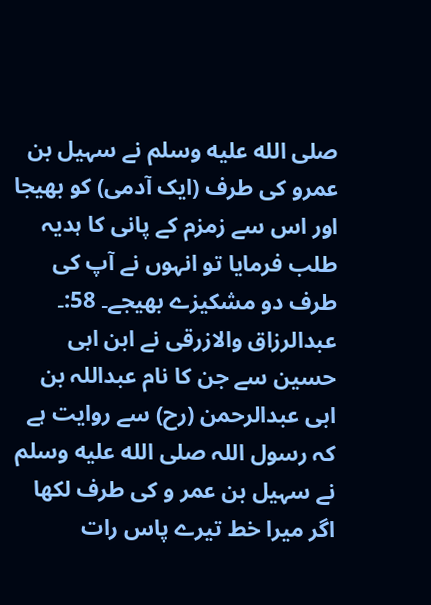صلى الله عليه وسلم نے سہیل بن عمرو کی طرف (ایک آدمی) کو بھیجا اور اس سے زمزم کے پانی کا ہدیہ طلب فرمایا تو انہوں نے آپ کی طرف دو مشکیزے بھیجے۔ 58:۔ عبدالرزاق والازرقی نے ابن ابی حسین سے جن کا نام عبداللہ بن ابی عبدالرحمن (رح) سے روایت ہے کہ رسول اللہ صلى الله عليه وسلم نے سہیل بن عمر و کی طرف لکھا اگر میرا خط تیرے پاس رات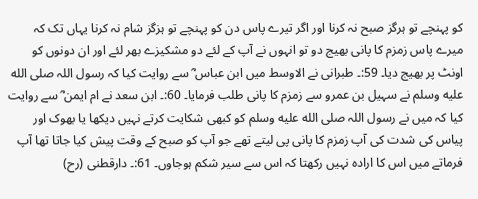کو پہنچے تو ہرگز صبح نہ کرنا اور اگر تیرے پاس دن کو پہنچے تو ہزگز شام نہ کرنا یہاں تک کہ میرے پاس زمزم کا پانی بھیج دو تو انہوں نے آپ کے لئے دو مشکیزے بھر لئے اور ان دونوں کو اونٹ پر بھیج دیا۔ 59:۔ طبرانی نے الاوسط میں ابن عباس ؓ سے روایت کیا کہ رسول اللہ صلى الله عليه وسلم نے سہیل بن عمرو سے زمزم کا پانی طلب فرمایا۔ 60:۔ ابن سعد نے ام ایمن ؓ سے روایت کیا کہ میں نے رسول اللہ صلى الله عليه وسلم کو کبھی شکایت کرتے نہیں دیکھا یا بھوک اور پیاس کی شدت کی آپ زمزم کا پانی پی لیتے تھے جو آپ کو صبح کے وقت پیش کیا جاتا تھا آپ فرماتے میں اس کا ارادہ نہیں رکھتا کہ اس سے سیر شکم ہوجاوں۔ 61:۔ دارقطنی (رح)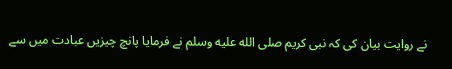نے روایت بیان کی کہ نبی کریم صلى الله عليه وسلم نے فرمایا پانچ چیزیں عبادت میں سے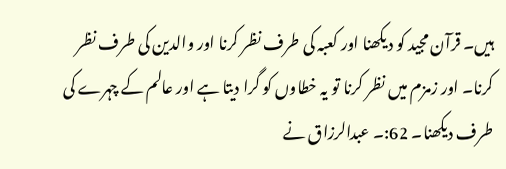ہیں۔ قرآن مجید کو دیکھنا اور کعبہ کی طرف نظر کرنا اور والدین کی طرف نظر کرنا۔ اور زمزم میں نظر کرنا تو یہ خطاوں کو گرا دیتا ہے اور عالم کے چہرے کی طرف دیکھنا۔ 62:۔ عبدالرزاق نے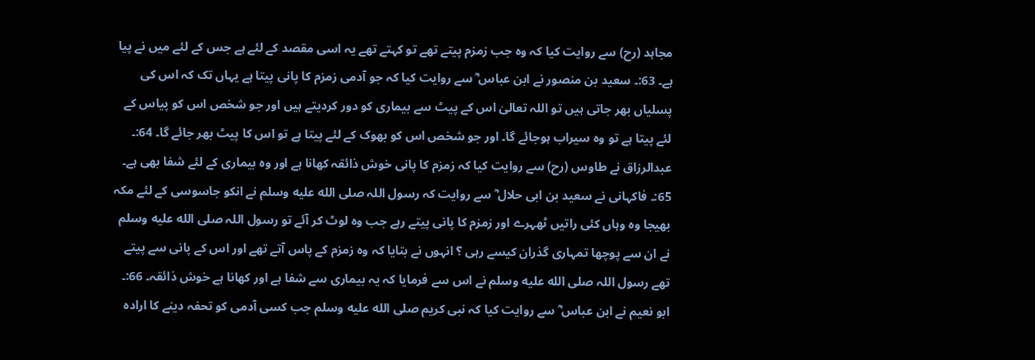مجاہد (رح) سے روایت کیا کہ وہ جب زمزم پیتے تھے تو کہتے تھے یہ اسی مقصد کے لئے ہے جس کے لئے میں نے پیا ہے۔ 63:۔ سعید بن منصور نے ابن عباس ؓ سے روایت کیا کہ جو آدمی زمزم کا پانی پیتا ہے یہاں تک کہ اس کی پسلیاں بھر جاتی ہیں تو اللہ تعالیٰ اس کے پیٹ سے بیماری کو دور کردیتے ہیں اور جو شخص اس کو پیاس کے لئے پیتا ہے تو وہ سیراب ہوجائے گا۔ اور جو شخص اس کو بھوک کے لئے پیتا ہے تو اس کا پیٹ بھر جائے گا۔ 64:۔ عبدالرزاق نے طاوس (رح) سے روایت کیا کہ زمزم کا پانی خوش ذائقہ کھانا ہے اور وہ بیماری کے لئے شفا بھی ہے۔ 65:۔ فاکہانی نے سعید بن ابی حلال ؓ سے روایت کہ رسول اللہ صلى الله عليه وسلم نے انکو جاسوسی کے لئے مکہ بھیجا وہ وہاں کئی راتیں ٹھہرے اور زمزم کا پانی پیتے رہے جب وہ لوٹ کر آئے تو رسول اللہ صلى الله عليه وسلم نے ان سے پوچھا تمہاری گذران کیسے رہی ؟ انہوں نے بتایا کہ وہ زمزم کے پاس آتے تھے اور اس کے پانی سے پیتے تھے رسول اللہ صلى الله عليه وسلم نے اس سے فرمایا کہ یہ بیماری سے شفا ہے اور کھانا ہے خوش ذائقہ۔ 66:۔ ابو نعیم نے ابن عباس ؓ سے روایت کیا کہ نبی کریم صلى الله عليه وسلم جب کسی آدمی کو تحفہ دینے کا ارادہ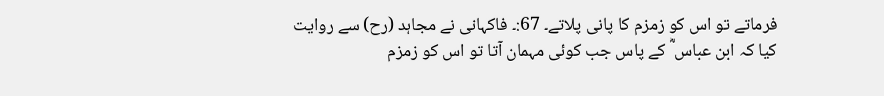فرماتے تو اس کو زمزم کا پانی پلاتے۔ 67:۔ فاکہانی نے مجاہد (رح) سے روایت کیا کہ ابن عباس ؓ کے پاس جب کوئی مہمان آتا تو اس کو زمزم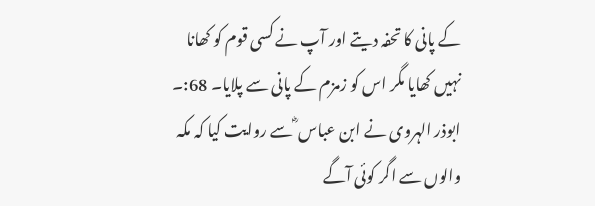کے پانی کا تحفہ دیتے اور آپ نے کسی قوم کو کھانا نہیں کھایا مگر اس کو زمزم کے پانی سے پلایا۔ 68:۔ ابوذر الہروی نے ابن عباس ؓ سے روایت کیا کہ مکہ والوں سے اگر کوئی آگے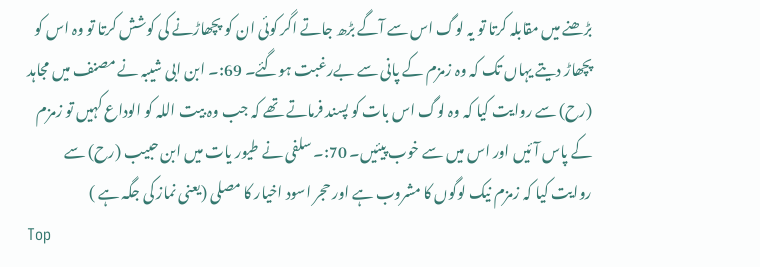بڑھنے میں مقابلہ کرتا تو یہ لوگ اس سے آگے بڑھ جاتے اگر کوئی ان کو پچھاڑنے کی کوشش کرتا تو وہ اس کو پچھاڑ دیتے یہاں تک کہ وہ زمزم کے پانی سے بےرغبت ہوگئے۔ 69:۔ ابن ابی شیبہ نے مصنف میں مجاہد (رح) سے روایت کیا کہ وہ لوگ اس بات کو پسند فرماتے تھے کہ جب وہ بیت اللہ کو الوداع کہیں تو زمزم کے پاس آئیں اور اس میں سے خوب پیئیں۔ 70:۔ سلفی نے طیور یات میں ابن حبیب (رح) سے روایت کیا کہ زمزم نیک لوگوں کا مشروب ہے اور حجر اسود اخیار کا مصلی (یعنی نماز کی جگہ ہے )
Top